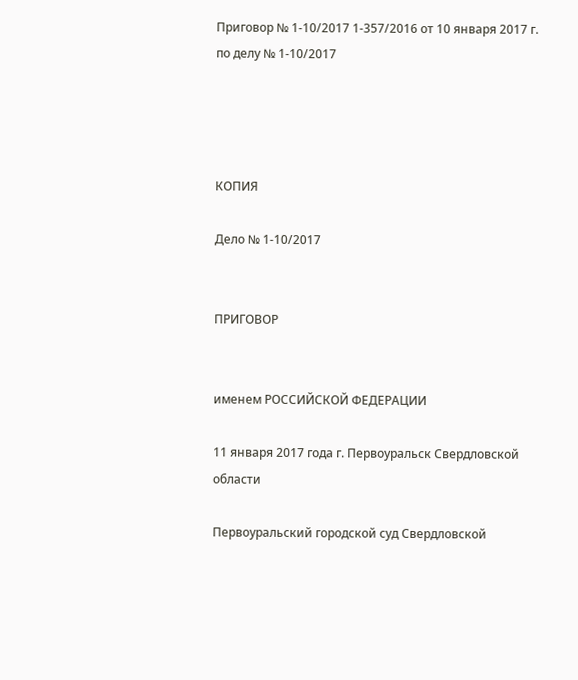Приговор № 1-10/2017 1-357/2016 от 10 января 2017 г. по делу № 1-10/2017




КОПИЯ

Дело № 1-10/2017


ПРИГОВОР


именем РОССИЙСКОЙ ФЕДЕРАЦИИ

11 января 2017 года г. Первоуральск Свердловской области

Первоуральский городской суд Свердловской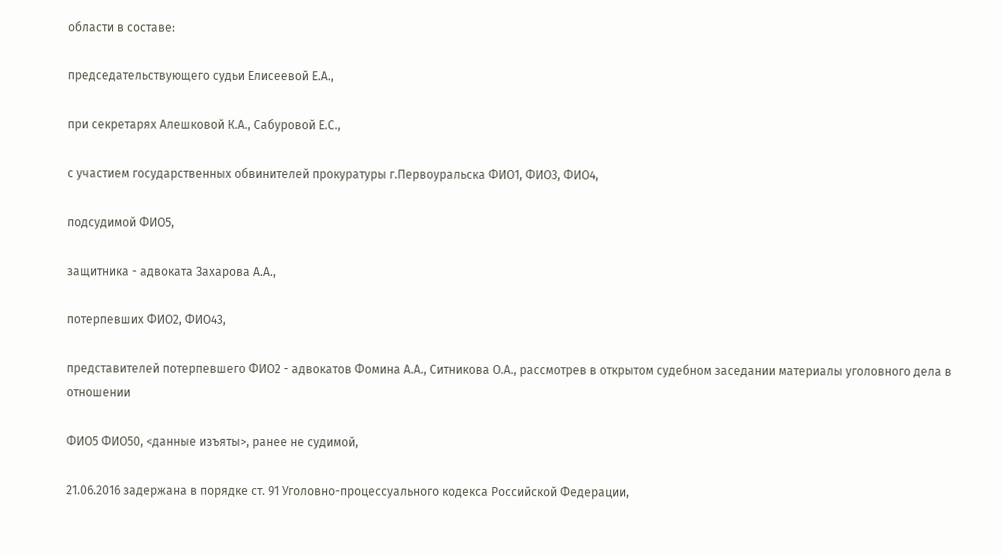области в составе:

председательствующего судьи Елисеевой Е.А.,

при секретарях Алешковой К.А., Сабуровой Е.С.,

с участием государственных обвинителей прокуратуры г.Первоуральска ФИО1, ФИО3, ФИО4,

подсудимой ФИО5,

защитника - адвоката Захарова А.А.,

потерпевших ФИО2, ФИО43,

представителей потерпевшего ФИО2 - адвокатов Фомина А.А., Ситникова О.А., рассмотрев в открытом судебном заседании материалы уголовного дела в отношении

ФИО5 ФИО50, <данные изъяты>, ранее не судимой,

21.06.2016 задержана в порядке ст. 91 Уголовно-процессуального кодекса Российской Федерации,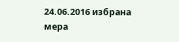24.06.2016 избрана мера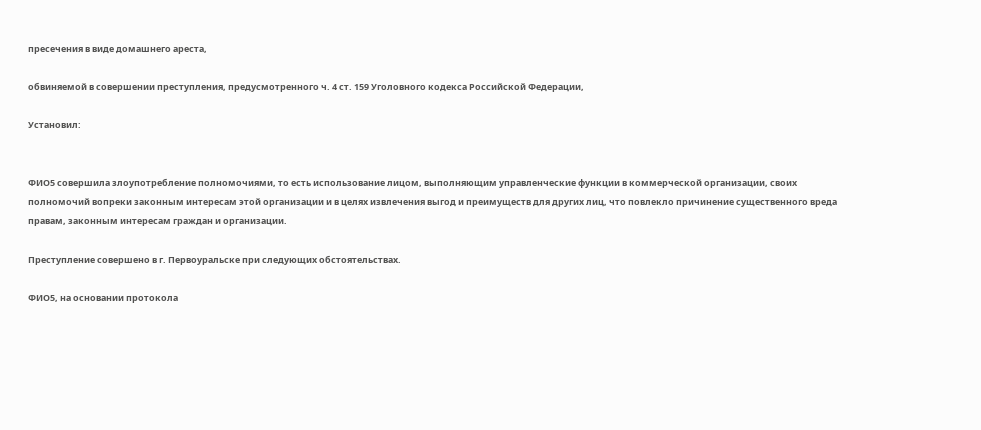пресечения в виде домашнего ареста,

обвиняемой в совершении преступления, предусмотренного ч. 4 ст. 159 Уголовного кодекса Российской Федерации,

Установил:


ФИО5 совершила злоупотребление полномочиями, то есть использование лицом, выполняющим управленческие функции в коммерческой организации, своих полномочий вопреки законным интересам этой организации и в целях извлечения выгод и преимуществ для других лиц, что повлекло причинение существенного вреда правам, законным интересам граждан и организации.

Преступление совершено в г. Первоуральске при следующих обстоятельствах.

ФИО5, на основании протокола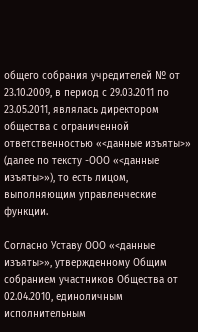общего собрания учредителей № от 23.10.2009, в период с 29.03.2011 по 23.05.2011, являлась директором общества с ограниченной ответственностью «<данные изъяты>» (далее по тексту -ООО «<данные изъяты>»), то есть лицом, выполняющим управленческие функции.

Согласно Уставу ООО «<данные изъяты>», утвержденному Общим собранием участников Общества от 02.04.2010, единоличным исполнительным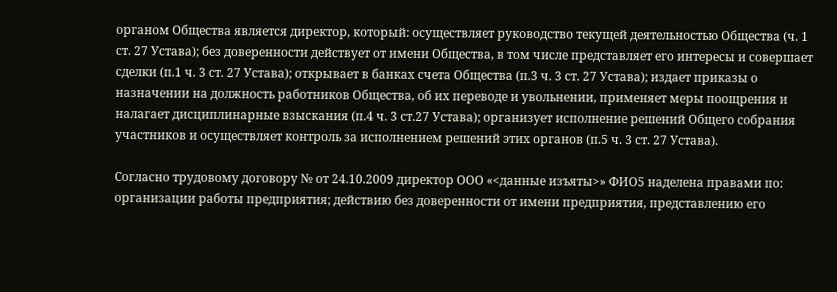органом Общества является директор, который: осуществляет руководство текущей деятельностью Общества (ч. 1 ст. 27 Устава); без доверенности действует от имени Общества, в том числе представляет его интересы и совершает сделки (п.1 ч. 3 ст. 27 Устава); открывает в банках счета Общества (п.3 ч. 3 ст. 27 Устава); издает приказы о назначении на должность работников Общества, об их переводе и увольнении, применяет меры поощрения и налагает дисциплинарные взыскания (п.4 ч. 3 ст.27 Устава); организует исполнение решений Общего собрания участников и осуществляет контроль за исполнением решений этих органов (п.5 ч. 3 ст. 27 Устава).

Согласно трудовому договору № от 24.10.2009 директор ООО «<данные изъяты>» ФИО5 наделена правами по: организации работы предприятия; действию без доверенности от имени предприятия, представлению его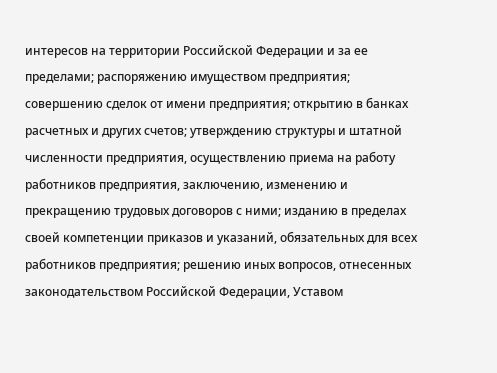интересов на территории Российской Федерации и за ее пределами; распоряжению имуществом предприятия; совершению сделок от имени предприятия; открытию в банках расчетных и других счетов; утверждению структуры и штатной численности предприятия, осуществлению приема на работу работников предприятия, заключению, изменению и прекращению трудовых договоров с ними; изданию в пределах своей компетенции приказов и указаний, обязательных для всех работников предприятия; решению иных вопросов, отнесенных законодательством Российской Федерации, Уставом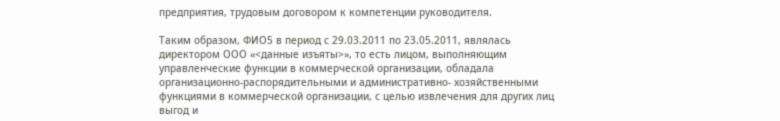предприятия, трудовым договором к компетенции руководителя.

Таким образом, ФИО5 в период с 29.03.2011 по 23.05.2011, являлась директором ООО «<данные изъяты>», то есть лицом, выполняющим управленческие функции в коммерческой организации, обладала организационно-распорядительными и административно- хозяйственными функциями в коммерческой организации, с целью извлечения для других лиц выгод и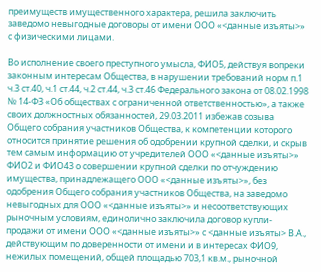преимуществ имущественного характера, решила заключить заведомо невыгодные договоры от имени ООО «<данные изъяты>» с физическими лицами.

Во исполнение своего преступного умысла, ФИО5, действуя вопреки законным интересам Общества, в нарушении требований норм п.1 ч.3 ст.40, ч.1 ст.44, ч.2 ст.44, ч.3 ст.46 Федерального закона от 08.02.1998 № 14-ФЗ «Об обществах с ограниченной ответственностью», а также своих должностных обязанностей, 29.03.2011 избежав созыва Общего собрания участников Общества, к компетенции которого относится принятие решения об одобрении крупной сделки, и скрыв тем самым информацию от учредителей ООО «<данные изъяты>» ФИО2 и ФИО43 о совершении крупной сделки по отчуждению имущества, принадлежащего ООО «<данные изъяты>», без одобрения Общего собрания участников Общества, на заведомо невыгодных для ООО «<данные изъяты>» и несоответствующих рыночным условиям, единолично заключила договор купли-продажи от имени ООО «<данные изъяты>» с <данные изъяты> В.А., действующим по доверенности от имени и в интересах ФИО9, нежилых помещений, общей площадью 703,1 кв.м., рыночной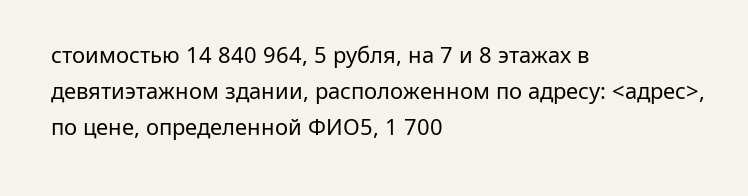стоимостью 14 840 964, 5 рубля, на 7 и 8 этажах в девятиэтажном здании, расположенном по адресу: <адрес>, по цене, определенной ФИО5, 1 700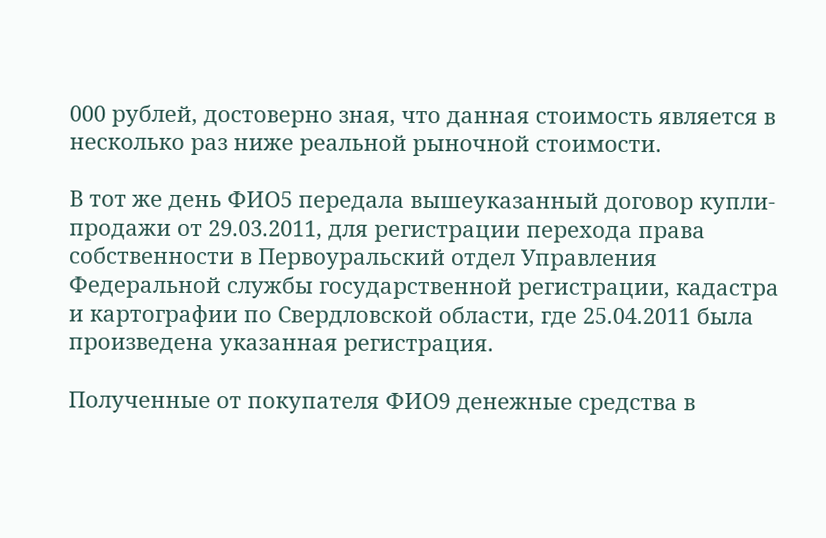000 рублей, достоверно зная, что данная стоимость является в несколько раз ниже реальной рыночной стоимости.

В тот же день ФИО5 передала вышеуказанный договор купли-продажи от 29.03.2011, для регистрации перехода права собственности в Первоуральский отдел Управления Федеральной службы государственной регистрации, кадастра и картографии по Свердловской области, где 25.04.2011 была произведена указанная регистрация.

Полученные от покупателя ФИО9 денежные средства в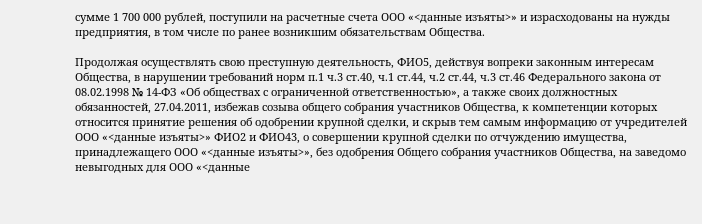сумме 1 700 000 рублей, поступили на расчетные счета ООО «<данные изъяты>» и израсходованы на нужды предприятия, в том числе по ранее возникшим обязательствам Общества.

Продолжая осуществлять свою преступную деятельность, ФИО5, действуя вопреки законным интересам Общества, в нарушении требований норм п.1 ч.3 ст.40, ч.1 ст.44, ч.2 ст.44, ч.3 ст.46 Федерального закона от 08.02.1998 № 14-ФЗ «Об обществах с ограниченной ответственностью», а также своих должностных обязанностей, 27.04.2011, избежав созыва общего собрания участников Общества, к компетенции которых относится принятие решения об одобрении крупной сделки, и скрыв тем самым информацию от учредителей ООО «<данные изъяты>» ФИО2 и ФИО43, о совершении крупной сделки по отчуждению имущества, принадлежащего ООО «<данные изъяты>», без одобрения Общего собрания участников Общества, на заведомо невыгодных для ООО «<данные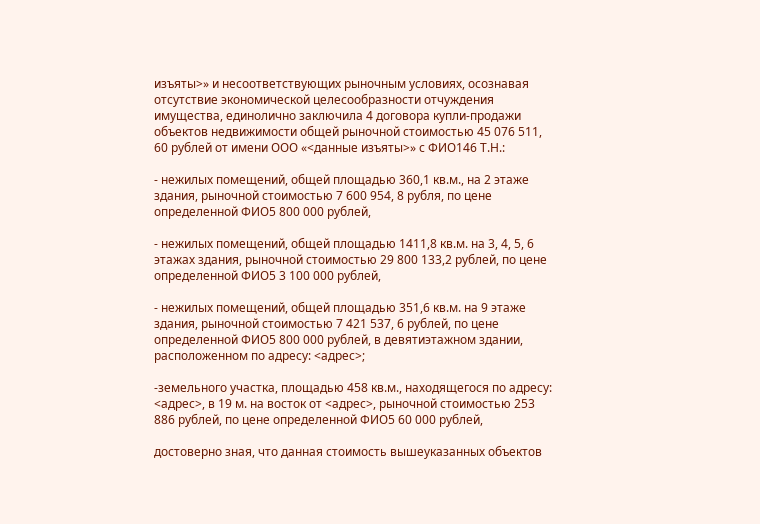изъяты>» и несоответствующих рыночным условиях, осознавая отсутствие экономической целесообразности отчуждения имущества, единолично заключила 4 договора купли-продажи объектов недвижимости общей рыночной стоимостью 45 076 511, 60 рублей от имени ООО «<данные изъяты>» с ФИО146 Т.Н.:

- нежилых помещений, общей площадью 360,1 кв.м., на 2 этаже здания, рыночной стоимостью 7 600 954, 8 рубля, по цене определенной ФИО5 800 000 рублей,

- нежилых помещений, общей площадью 1411,8 кв.м. на 3, 4, 5, 6 этажах здания, рыночной стоимостью 29 800 133,2 рублей, по цене определенной ФИО5 3 100 000 рублей,

- нежилых помещений, общей площадью 351,6 кв.м. на 9 этаже здания, рыночной стоимостью 7 421 537, 6 рублей, по цене определенной ФИО5 800 000 рублей, в девятиэтажном здании, расположенном по адресу: <адрес>;

-земельного участка, площадью 458 кв.м., находящегося по адресу: <адрес>, в 19 м. на восток от <адрес>, рыночной стоимостью 253 886 рублей, по цене определенной ФИО5 60 000 рублей,

достоверно зная, что данная стоимость вышеуказанных объектов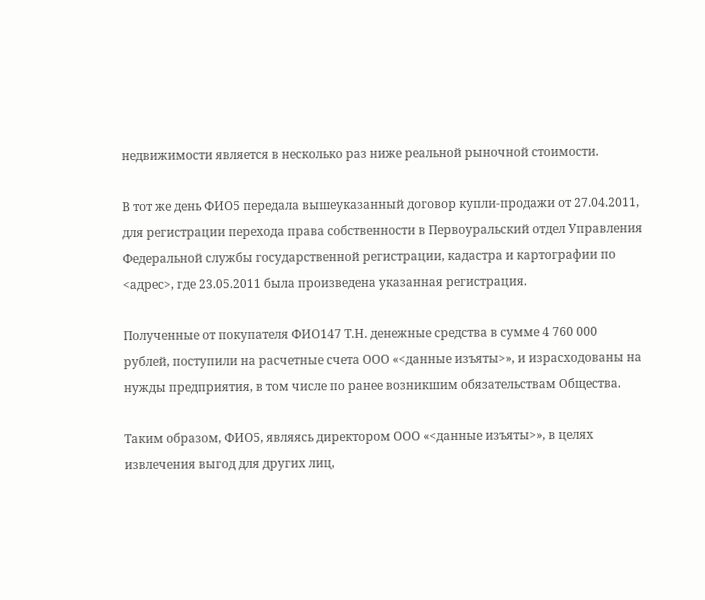недвижимости является в несколько раз ниже реальной рыночной стоимости.

В тот же день ФИО5 передала вышеуказанный договор купли-продажи от 27.04.2011, для регистрации перехода права собственности в Первоуральский отдел Управления Федеральной службы государственной регистрации, кадастра и картографии по <адрес>, где 23.05.2011 была произведена указанная регистрация.

Полученные от покупателя ФИО147 Т.Н. денежные средства в сумме 4 760 000 рублей, поступили на расчетные счета ООО «<данные изъяты>», и израсходованы на нужды предприятия, в том числе по ранее возникшим обязательствам Общества.

Таким образом, ФИО5, являясь директором ООО «<данные изъяты>», в целях извлечения выгод для других лиц,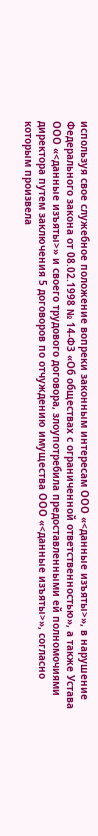используя свое служебное положение вопреки законным интересам ООО «<данные изъяты>», в нарушение Федерального закона от 08.02.1998 № 14-ФЗ «Об обществах с ограниченной ответственностью», а также Устава ООО «<данные изъяты>» и своего трудового договора, злоупотребила предоставленными ей полномочиями директора путем заключения 5 договоров по отчуждению имущества ООО «<данные изъяты>», согласно которым произвела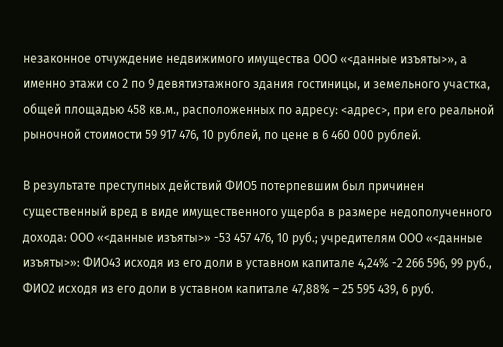незаконное отчуждение недвижимого имущества ООО «<данные изъяты>», а именно этажи со 2 по 9 девятиэтажного здания гостиницы, и земельного участка, общей площадью 458 кв.м., расположенных по адресу: <адрес>, при его реальной рыночной стоимости 59 917 476, 10 рублей, по цене в 6 460 000 рублей.

В результате преступных действий ФИО5 потерпевшим был причинен существенный вред в виде имущественного ущерба в размере недополученного дохода: ООО «<данные изъяты>» -53 457 476, 10 руб.; учредителям ООО «<данные изъяты>»: ФИО43 исходя из его доли в уставном капитале 4,24% -2 266 596, 99 руб., ФИО2 исходя из его доли в уставном капитале 47,88% – 25 595 439, 6 руб.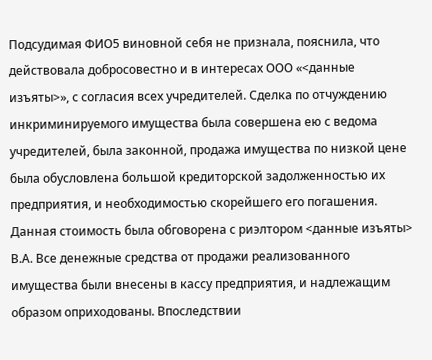Подсудимая ФИО5 виновной себя не признала, пояснила, что действовала добросовестно и в интересах ООО «<данные изъяты>», с согласия всех учредителей. Сделка по отчуждению инкриминируемого имущества была совершена ею с ведома учредителей, была законной, продажа имущества по низкой цене была обусловлена большой кредиторской задолженностью их предприятия, и необходимостью скорейшего его погашения. Данная стоимость была обговорена с риэлтором <данные изъяты> В.А. Все денежные средства от продажи реализованного имущества были внесены в кассу предприятия, и надлежащим образом оприходованы. Впоследствии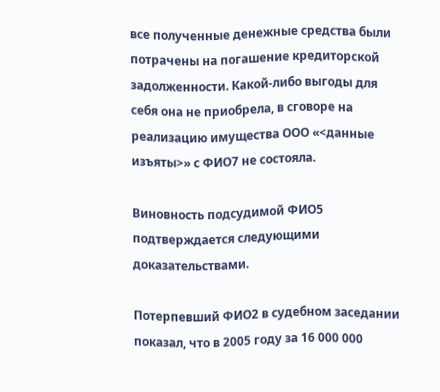все полученные денежные средства были потрачены на погашение кредиторской задолженности. Какой-либо выгоды для себя она не приобрела, в сговоре на реализацию имущества ООО «<данные изъяты>» с ФИО7 не состояла.

Виновность подсудимой ФИО5 подтверждается следующими доказательствами.

Потерпевший ФИО2 в судебном заседании показал, что в 2005 году за 16 000 000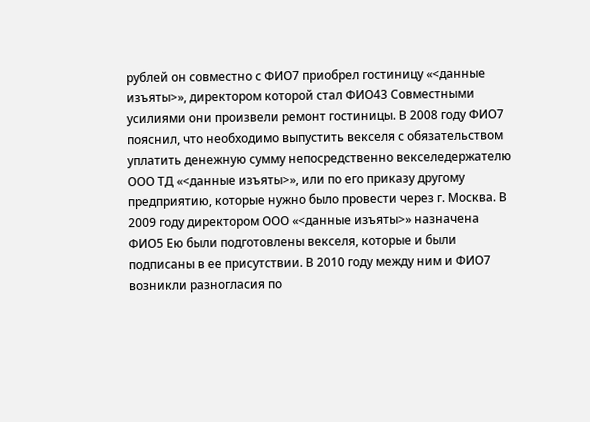рублей он совместно с ФИО7 приобрел гостиницу «<данные изъяты>», директором которой стал ФИО43 Совместными усилиями они произвели ремонт гостиницы. В 2008 году ФИО7 пояснил, что необходимо выпустить векселя с обязательством уплатить денежную сумму непосредственно векселедержателю ООО ТД «<данные изъяты>», или по его приказу другому предприятию, которые нужно было провести через г. Москва. В 2009 году директором ООО «<данные изъяты>» назначена ФИО5 Ею были подготовлены векселя, которые и были подписаны в ее присутствии. В 2010 году между ним и ФИО7 возникли разногласия по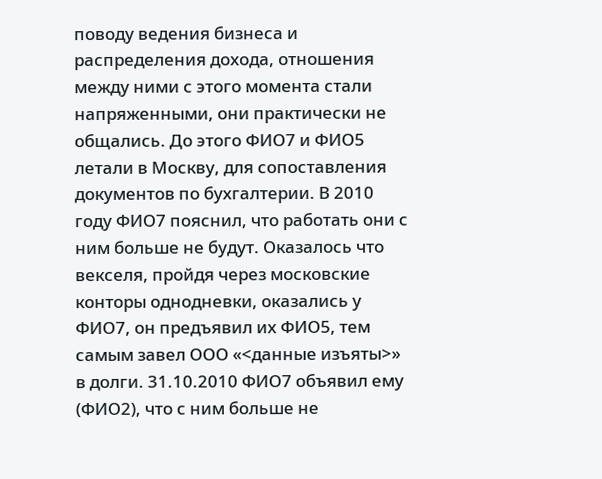поводу ведения бизнеса и распределения дохода, отношения между ними с этого момента стали напряженными, они практически не общались. До этого ФИО7 и ФИО5 летали в Москву, для сопоставления документов по бухгалтерии. В 2010 году ФИО7 пояснил, что работать они с ним больше не будут. Оказалось что векселя, пройдя через московские конторы однодневки, оказались у ФИО7, он предъявил их ФИО5, тем самым завел ООО «<данные изъяты>» в долги. 31.10.2010 ФИО7 объявил ему (ФИО2), что с ним больше не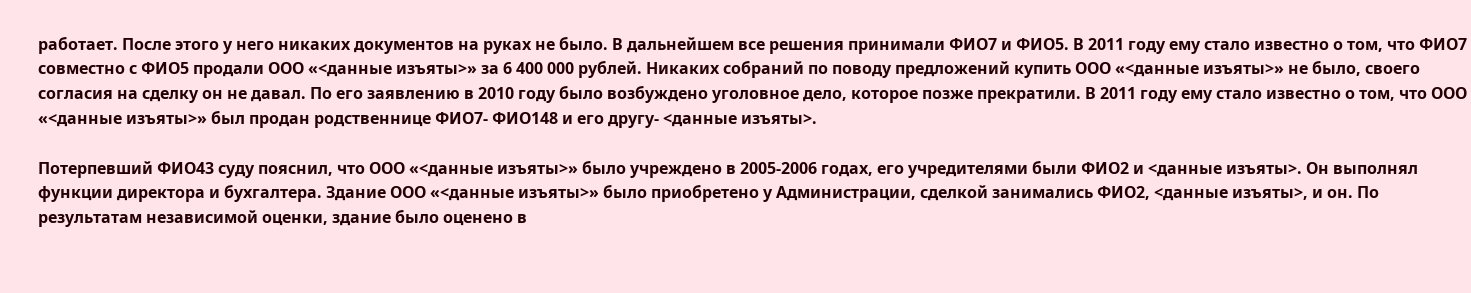работает. После этого у него никаких документов на руках не было. В дальнейшем все решения принимали ФИО7 и ФИО5. В 2011 году ему стало известно о том, что ФИО7 совместно с ФИО5 продали ООО «<данные изъяты>» за 6 400 000 рублей. Никаких собраний по поводу предложений купить ООО «<данные изъяты>» не было, своего согласия на сделку он не давал. По его заявлению в 2010 году было возбуждено уголовное дело, которое позже прекратили. В 2011 году ему стало известно о том, что ООО «<данные изъяты>» был продан родственнице ФИО7- ФИО148 и его другу- <данные изъяты>.

Потерпевший ФИО43 суду пояснил, что ООО «<данные изъяты>» было учреждено в 2005-2006 годах, его учредителями были ФИО2 и <данные изъяты>. Он выполнял функции директора и бухгалтера. Здание ООО «<данные изъяты>» было приобретено у Администрации, сделкой занимались ФИО2, <данные изъяты>, и он. По результатам независимой оценки, здание было оценено в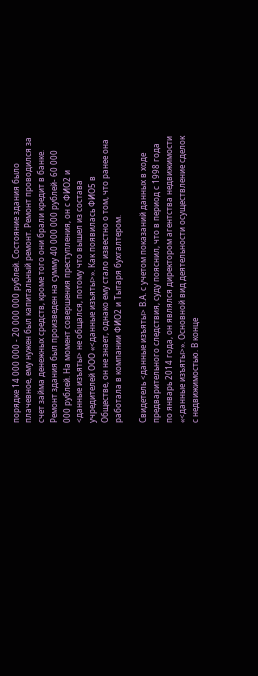порядке 14 000 000 - 20 000 000 рублей. Состояние здания было плачевное, ему нужен был капитальный ремонт. Ремонт проводился за счет займа денежных средств, кроме того они брали кредит в банке. Ремонт здания был произведен на сумму 40 000 000 рублей- 60 000 000 рублей. На момент совершения преступления, он с ФИО2 и <данные изъяты> не общался, потому что вышел из состава учредителей ООО «<данные изъяты>». Как появилась ФИО5 в Обществе, он не знает, однако ему стало известно о том, что ранее она работала в компании ФИО2 и Тытаря бухгалтером.

Свидетель <данные изъяты> В.А. с учетом показаний данных в ходе предварительного следствия, суду пояснил, что в период с 1998 года по январь 2014 года, он являлся директором агентства недвижимости «<данные изъяты>». Основной вид деятельности осуществление сделок с недвижимостью. В конце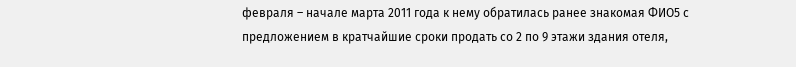февраля – начале марта 2011 года к нему обратилась ранее знакомая ФИО5 с предложением в кратчайшие сроки продать со 2 по 9 этажи здания отеля,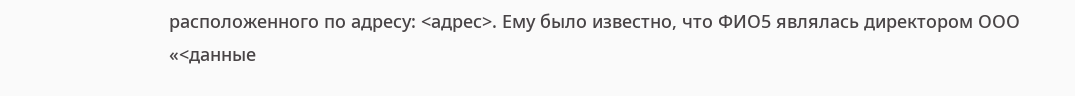расположенного по адресу: <адрес>. Ему было известно, что ФИО5 являлась директором ООО «<данные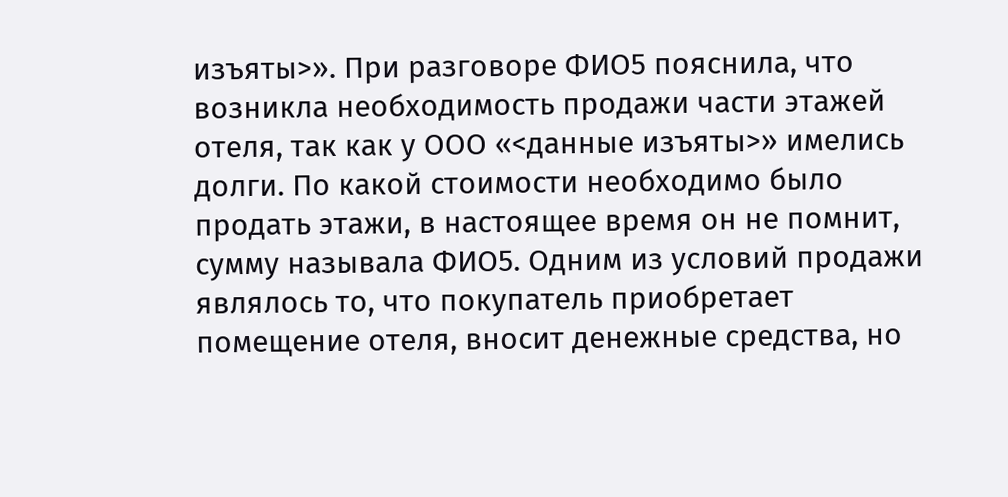изъяты>». При разговоре ФИО5 пояснила, что возникла необходимость продажи части этажей отеля, так как у ООО «<данные изъяты>» имелись долги. По какой стоимости необходимо было продать этажи, в настоящее время он не помнит, сумму называла ФИО5. Одним из условий продажи являлось то, что покупатель приобретает помещение отеля, вносит денежные средства, но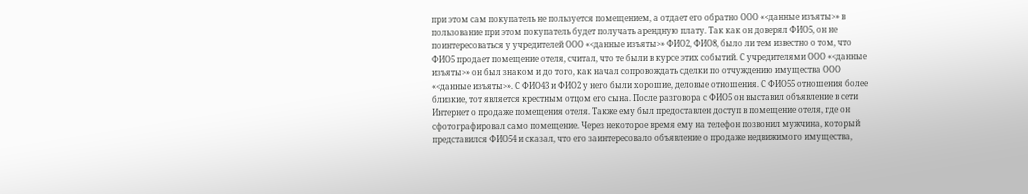при этом сам покупатель не пользуется помещением, а отдает его обратно ООО «<данные изъяты>» в пользование при этом покупатель будет получать арендную плату. Так как он доверял ФИО5, он не поинтересоваться у учредителей ООО «<данные изъяты>» ФИО2, ФИО8, было ли тем известно о том, что ФИО5 продает помещение отеля, считал, что те были в курсе этих событий. С учредителями ООО «<данные изъяты>» он был знаком и до того, как начал сопровождать сделки по отчуждению имущества ООО «<данные изъяты>». С ФИО43 и ФИО2 у него были хорошие, деловые отношения. С ФИО55 отношения более близкие, тот является крестным отцом его сына. После разговора с ФИО5 он выставил объявление в сети Интернет о продаже помещения отеля. Также ему был предоставлен доступ в помещение отеля, где он сфотографировал само помещение. Через некоторое время ему на телефон позвонил мужчина, который представился ФИО54 и сказал, что его заинтересовало объявление о продаже недвижимого имущества,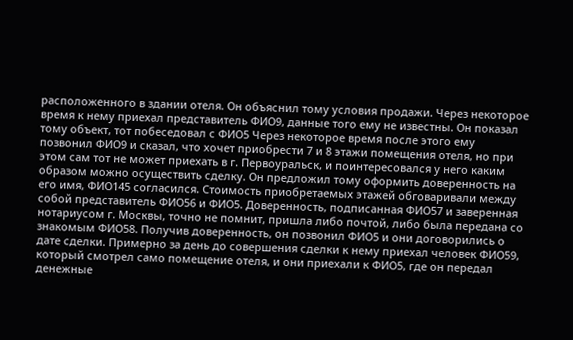расположенного в здании отеля. Он объяснил тому условия продажи. Через некоторое время к нему приехал представитель ФИО9, данные того ему не известны. Он показал тому объект, тот побеседовал с ФИО5 Через некоторое время после этого ему позвонил ФИО9 и сказал, что хочет приобрести 7 и 8 этажи помещения отеля, но при этом сам тот не может приехать в г. Первоуральск, и поинтересовался у него каким образом можно осуществить сделку. Он предложил тому оформить доверенность на его имя, ФИО145 согласился. Стоимость приобретаемых этажей обговаривали между собой представитель ФИО56 и ФИО5. Доверенность, подписанная ФИО57 и заверенная нотариусом г. Москвы, точно не помнит, пришла либо почтой, либо была передана со знакомым ФИО58. Получив доверенность, он позвонил ФИО5 и они договорились о дате сделки. Примерно за день до совершения сделки к нему приехал человек ФИО59, который смотрел само помещение отеля, и они приехали к ФИО5, где он передал денежные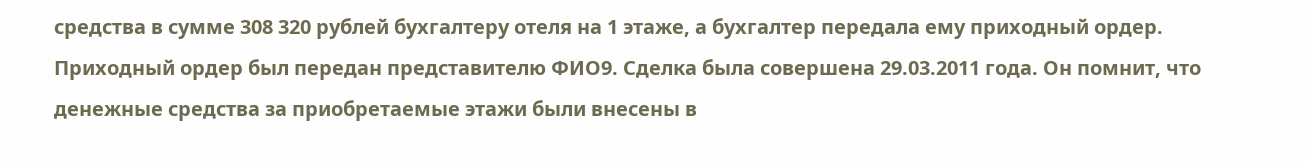средства в сумме 308 320 рублей бухгалтеру отеля на 1 этаже, а бухгалтер передала ему приходный ордер. Приходный ордер был передан представителю ФИО9. Сделка была совершена 29.03.2011 года. Он помнит, что денежные средства за приобретаемые этажи были внесены в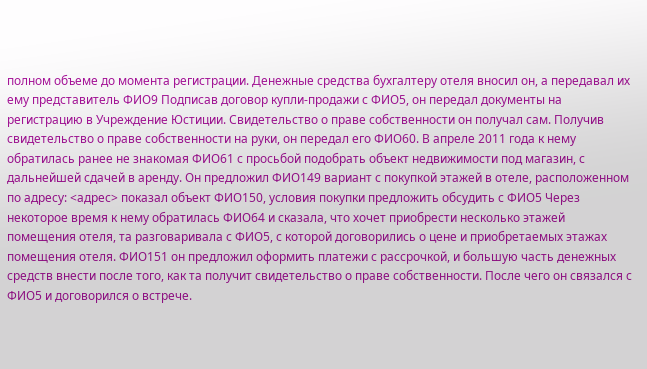полном объеме до момента регистрации. Денежные средства бухгалтеру отеля вносил он, а передавал их ему представитель ФИО9 Подписав договор купли-продажи с ФИО5, он передал документы на регистрацию в Учреждение Юстиции. Свидетельство о праве собственности он получал сам. Получив свидетельство о праве собственности на руки, он передал его ФИО60. В апреле 2011 года к нему обратилась ранее не знакомая ФИО61 с просьбой подобрать объект недвижимости под магазин, с дальнейшей сдачей в аренду. Он предложил ФИО149 вариант с покупкой этажей в отеле, расположенном по адресу: <адрес> показал объект ФИО150, условия покупки предложить обсудить с ФИО5 Через некоторое время к нему обратилась ФИО64 и сказала, что хочет приобрести несколько этажей помещения отеля, та разговаривала с ФИО5, с которой договорились о цене и приобретаемых этажах помещения отеля. ФИО151 он предложил оформить платежи с рассрочкой, и большую часть денежных средств внести после того, как та получит свидетельство о праве собственности. После чего он связался с ФИО5 и договорился о встрече.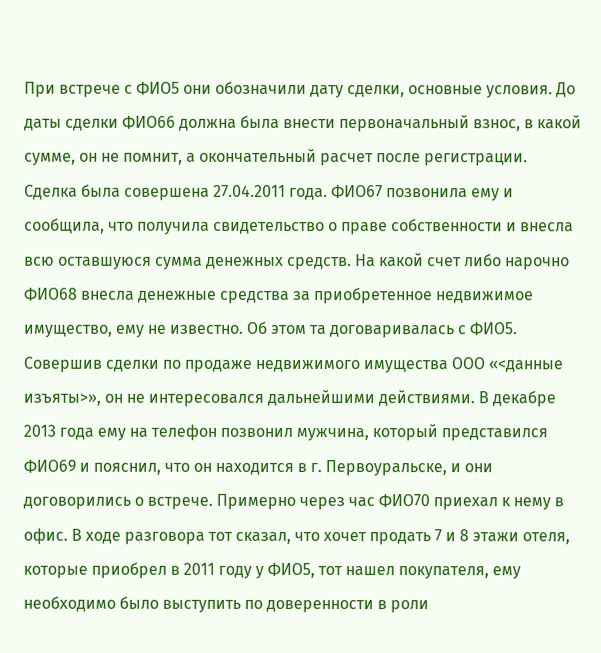При встрече с ФИО5 они обозначили дату сделки, основные условия. До даты сделки ФИО66 должна была внести первоначальный взнос, в какой сумме, он не помнит, а окончательный расчет после регистрации. Сделка была совершена 27.04.2011 года. ФИО67 позвонила ему и сообщила, что получила свидетельство о праве собственности и внесла всю оставшуюся сумма денежных средств. На какой счет либо нарочно ФИО68 внесла денежные средства за приобретенное недвижимое имущество, ему не известно. Об этом та договаривалась с ФИО5. Совершив сделки по продаже недвижимого имущества ООО «<данные изъяты>», он не интересовался дальнейшими действиями. В декабре 2013 года ему на телефон позвонил мужчина, который представился ФИО69 и пояснил, что он находится в г. Первоуральске, и они договорились о встрече. Примерно через час ФИО70 приехал к нему в офис. В ходе разговора тот сказал, что хочет продать 7 и 8 этажи отеля, которые приобрел в 2011 году у ФИО5, тот нашел покупателя, ему необходимо было выступить по доверенности в роли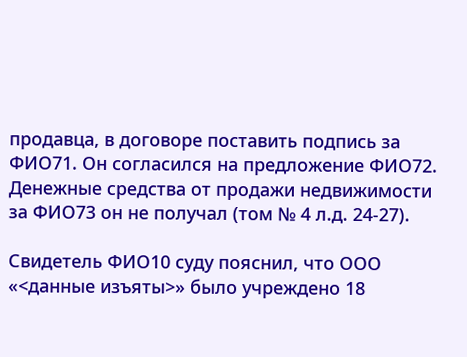продавца, в договоре поставить подпись за ФИО71. Он согласился на предложение ФИО72. Денежные средства от продажи недвижимости за ФИО73 он не получал (том № 4 л.д. 24-27).

Свидетель ФИО10 суду пояснил, что ООО «<данные изъяты>» было учреждено 18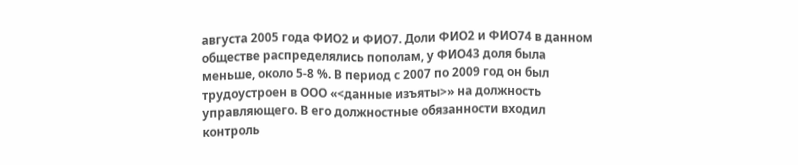августа 2005 года ФИО2 и ФИО7. Доли ФИО2 и ФИО74 в данном обществе распределялись пополам, у ФИО43 доля была меньше, около 5-8 %. В период с 2007 по 2009 год он был трудоустроен в ООО «<данные изъяты>» на должность управляющего. В его должностные обязанности входил контроль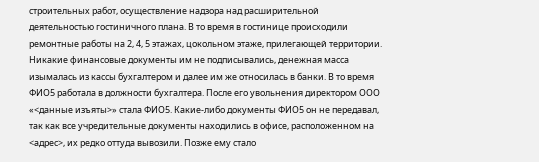строительных работ, осуществление надзора над расширительной деятельностью гостиничного плана. В то время в гостинице происходили ремонтные работы на 2, 4, 5 этажах, цокольном этаже, прилегающей территории. Никакие финансовые документы им не подписывались, денежная масса изымалась из кассы бухгалтером и далее им же относилась в банки. В то время ФИО5 работала в должности бухгалтера. После его увольнения директором ООО «<данные изъяты>» стала ФИО5. Какие-либо документы ФИО5 он не передавал, так как все учредительные документы находились в офисе, расположенном на <адрес>, их редко оттуда вывозили. Позже ему стало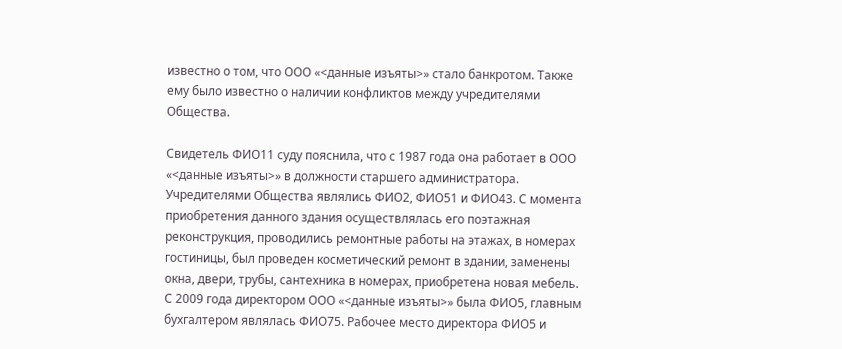известно о том, что ООО «<данные изъяты>» стало банкротом. Также ему было известно о наличии конфликтов между учредителями Общества.

Свидетель ФИО11 суду пояснила, что с 1987 года она работает в ООО «<данные изъяты>» в должности старшего администратора. Учредителями Общества являлись ФИО2, ФИО51 и ФИО43. С момента приобретения данного здания осуществлялась его поэтажная реконструкция, проводились ремонтные работы на этажах, в номерах гостиницы, был проведен косметический ремонт в здании, заменены окна, двери, трубы, сантехника в номерах, приобретена новая мебель. С 2009 года директором ООО «<данные изъяты>» была ФИО5, главным бухгалтером являлась ФИО75. Рабочее место директора ФИО5 и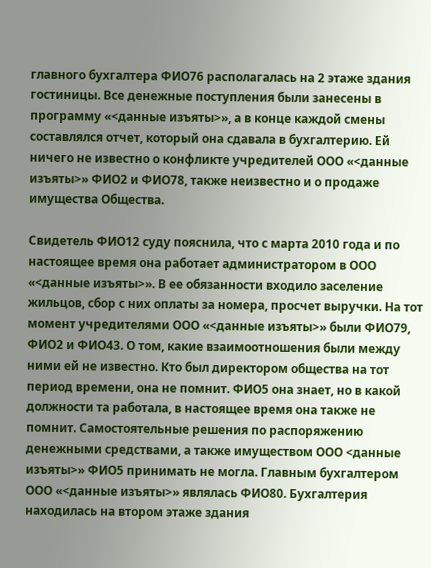главного бухгалтера ФИО76 располагалась на 2 этаже здания гостиницы. Все денежные поступления были занесены в программу «<данные изъяты>», а в конце каждой смены составлялся отчет, который она сдавала в бухгалтерию. Ей ничего не известно о конфликте учредителей ООО «<данные изъяты>» ФИО2 и ФИО78, также неизвестно и о продаже имущества Общества.

Свидетель ФИО12 суду пояснила, что с марта 2010 года и по настоящее время она работает администратором в ООО «<данные изъяты>». В ее обязанности входило заселение жильцов, сбор с них оплаты за номера, просчет выручки. На тот момент учредителями ООО «<данные изъяты>» были ФИО79, ФИО2 и ФИО43. О том, какие взаимоотношения были между ними ей не известно. Кто был директором общества на тот период времени, она не помнит. ФИО5 она знает, но в какой должности та работала, в настоящее время она также не помнит. Самостоятельные решения по распоряжению денежными средствами, а также имуществом ООО <данные изъяты>» ФИО5 принимать не могла. Главным бухгалтером ООО «<данные изъяты>» являлась ФИО80. Бухгалтерия находилась на втором этаже здания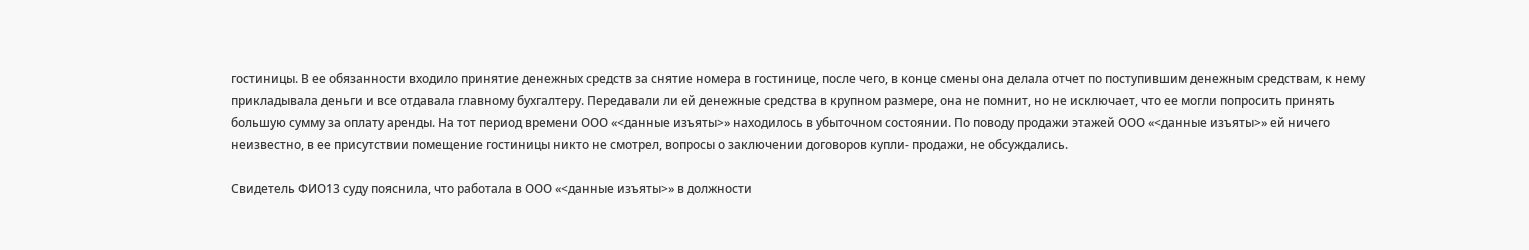гостиницы. В ее обязанности входило принятие денежных средств за снятие номера в гостинице, после чего, в конце смены она делала отчет по поступившим денежным средствам, к нему прикладывала деньги и все отдавала главному бухгалтеру. Передавали ли ей денежные средства в крупном размере, она не помнит, но не исключает, что ее могли попросить принять большую сумму за оплату аренды. На тот период времени ООО «<данные изъяты>» находилось в убыточном состоянии. По поводу продажи этажей ООО «<данные изъяты>» ей ничего неизвестно, в ее присутствии помещение гостиницы никто не смотрел, вопросы о заключении договоров купли- продажи, не обсуждались.

Свидетель ФИО13 суду пояснила, что работала в ООО «<данные изъяты>» в должности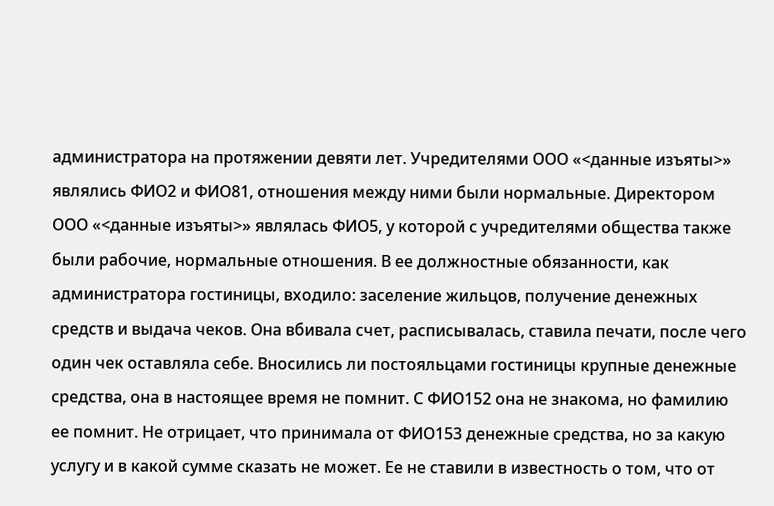администратора на протяжении девяти лет. Учредителями ООО «<данные изъяты>» являлись ФИО2 и ФИО81, отношения между ними были нормальные. Директором ООО «<данные изъяты>» являлась ФИО5, у которой с учредителями общества также были рабочие, нормальные отношения. В ее должностные обязанности, как администратора гостиницы, входило: заселение жильцов, получение денежных средств и выдача чеков. Она вбивала счет, расписывалась, ставила печати, после чего один чек оставляла себе. Вносились ли постояльцами гостиницы крупные денежные средства, она в настоящее время не помнит. С ФИО152 она не знакома, но фамилию ее помнит. Не отрицает, что принимала от ФИО153 денежные средства, но за какую услугу и в какой сумме сказать не может. Ее не ставили в известность о том, что от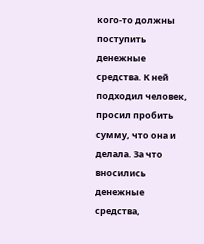кого-то должны поступить денежные средства. К ней подходил человек, просил пробить сумму, что она и делала. За что вносились денежные средства,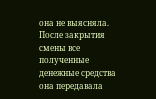она не выясняла. После закрытия смены все полученные денежные средства она передавала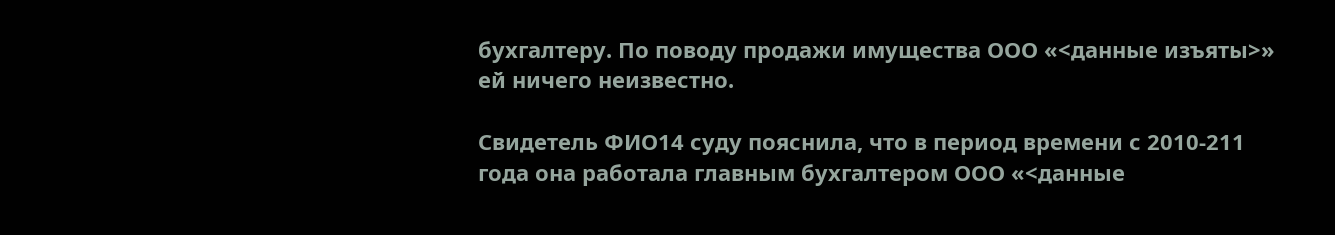бухгалтеру. По поводу продажи имущества ООО «<данные изъяты>» ей ничего неизвестно.

Свидетель ФИО14 суду пояснила, что в период времени с 2010-211 года она работала главным бухгалтером ООО «<данные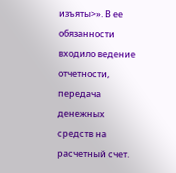изъяты>». В ее обязанности входило ведение отчетности, передача денежных средств на расчетный счет.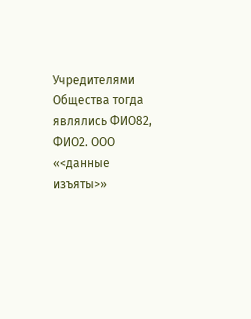Учредителями Общества тогда являлись ФИО82, ФИО2. ООО «<данные изъяты>»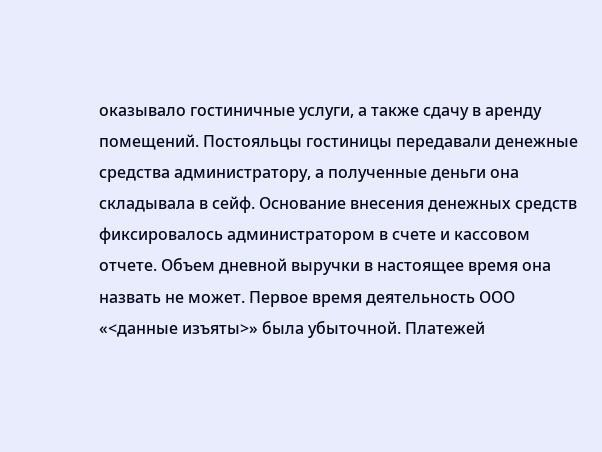оказывало гостиничные услуги, а также сдачу в аренду помещений. Постояльцы гостиницы передавали денежные средства администратору, а полученные деньги она складывала в сейф. Основание внесения денежных средств фиксировалось администратором в счете и кассовом отчете. Объем дневной выручки в настоящее время она назвать не может. Первое время деятельность ООО «<данные изъяты>» была убыточной. Платежей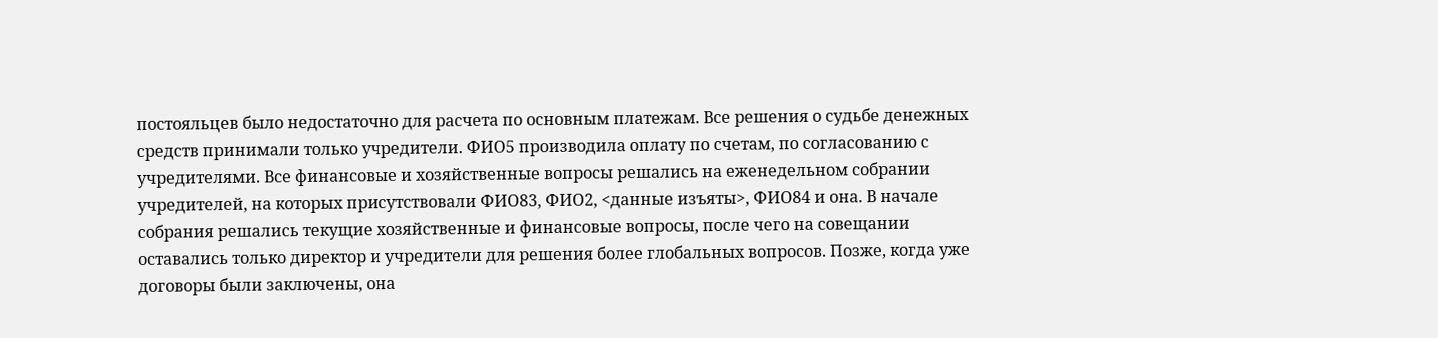постояльцев было недостаточно для расчета по основным платежам. Все решения о судьбе денежных средств принимали только учредители. ФИО5 производила оплату по счетам, по согласованию с учредителями. Все финансовые и хозяйственные вопросы решались на еженедельном собрании учредителей, на которых присутствовали ФИО83, ФИО2, <данные изъяты>, ФИО84 и она. В начале собрания решались текущие хозяйственные и финансовые вопросы, после чего на совещании оставались только директор и учредители для решения более глобальных вопросов. Позже, когда уже договоры были заключены, она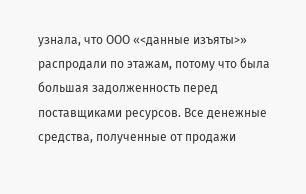узнала, что ООО «<данные изъяты>» распродали по этажам, потому что была большая задолженность перед поставщиками ресурсов. Все денежные средства, полученные от продажи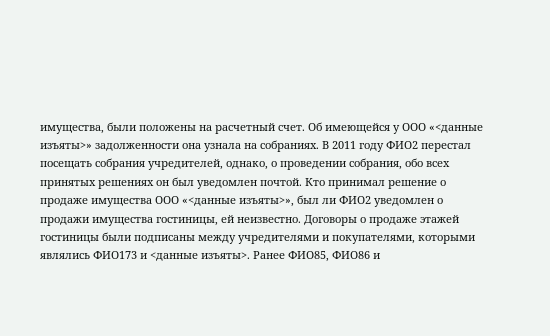имущества, были положены на расчетный счет. Об имеющейся у ООО «<данные изъяты>» задолженности она узнала на собраниях. В 2011 году ФИО2 перестал посещать собрания учредителей, однако, о проведении собрания, обо всех принятых решениях он был уведомлен почтой. Кто принимал решение о продаже имущества ООО «<данные изъяты>», был ли ФИО2 уведомлен о продажи имущества гостиницы, ей неизвестно. Договоры о продаже этажей гостиницы были подписаны между учредителями и покупателями, которыми являлись ФИО173 и <данные изъяты>. Ранее ФИО85, ФИО86 и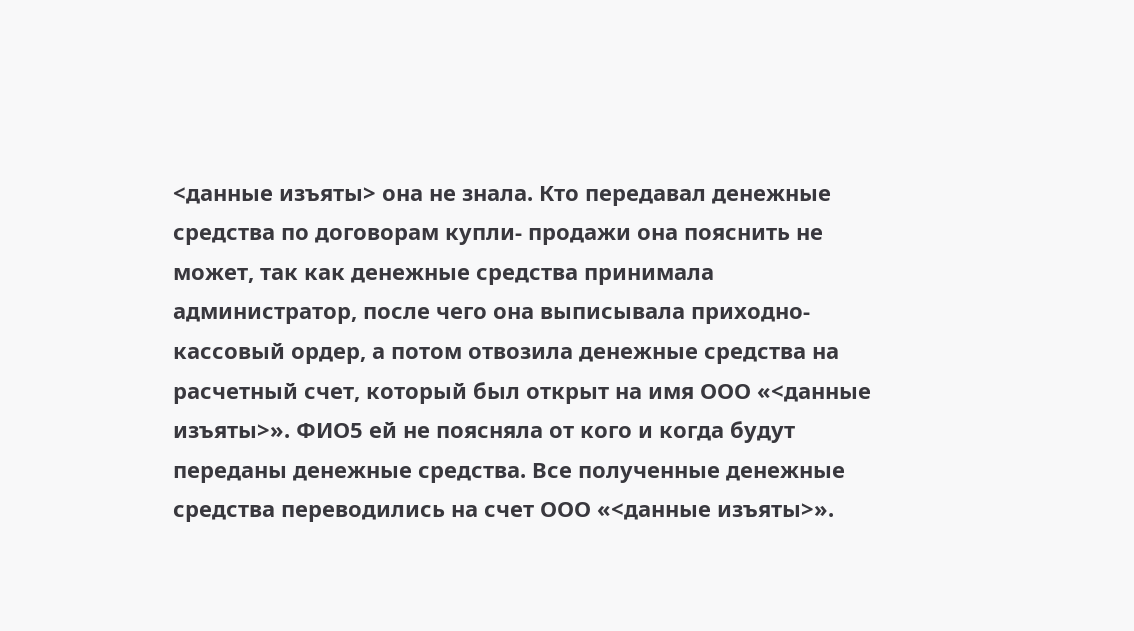<данные изъяты> она не знала. Кто передавал денежные средства по договорам купли- продажи она пояснить не может, так как денежные средства принимала администратор, после чего она выписывала приходно-кассовый ордер, а потом отвозила денежные средства на расчетный счет, который был открыт на имя ООО «<данные изъяты>». ФИО5 ей не поясняла от кого и когда будут переданы денежные средства. Все полученные денежные средства переводились на счет ООО «<данные изъяты>».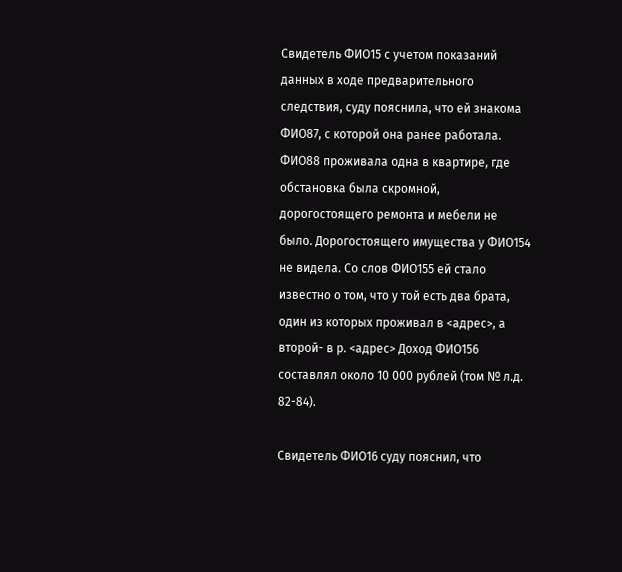Свидетель ФИО15 с учетом показаний данных в ходе предварительного следствия, суду пояснила, что ей знакома ФИО87, с которой она ранее работала. ФИО88 проживала одна в квартире, где обстановка была скромной, дорогостоящего ремонта и мебели не было. Дорогостоящего имущества у ФИО154 не видела. Со слов ФИО155 ей стало известно о том, что у той есть два брата, один из которых проживал в <адрес>, а второй- в р. <адрес> Доход ФИО156 составлял около 10 000 рублей (том № л.д. 82-84).

Свидетель ФИО16 суду пояснил, что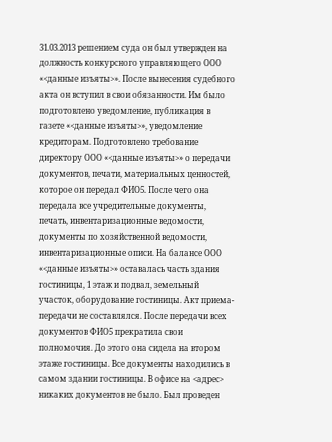31.03.2013 решением суда он был утвержден на должность конкурсного управляющего ООО «<данные изъяты>». После вынесения судебного акта он вступил в свои обязанности. Им было подготовлено уведомление, публикация в газете «<данные изъяты>», уведомление кредиторам. Подготовлено требование директору ООО «<данные изъяты>» о передачи документов, печати, материальных ценностей, которое он передал ФИО5. После чего она передала все учредительные документы, печать, инвентаризационные ведомости, документы по хозяйственной ведомости, инвентаризационные описи. На балансе ООО «<данные изъяты>» оставалась часть здания гостиницы, 1 этаж и подвал, земельный участок, оборудование гостиницы. Акт приема-передачи не составлялся. После передачи всех документов ФИО5 прекратила свои полномочия. До этого она сидела на втором этаже гостиницы. Все документы находились в самом здании гостиницы. В офисе на <адрес> никаких документов не было. Был проведен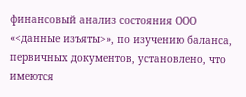финансовый анализ состояния ООО «<данные изъяты>», по изучению баланса, первичных документов, установлено, что имеются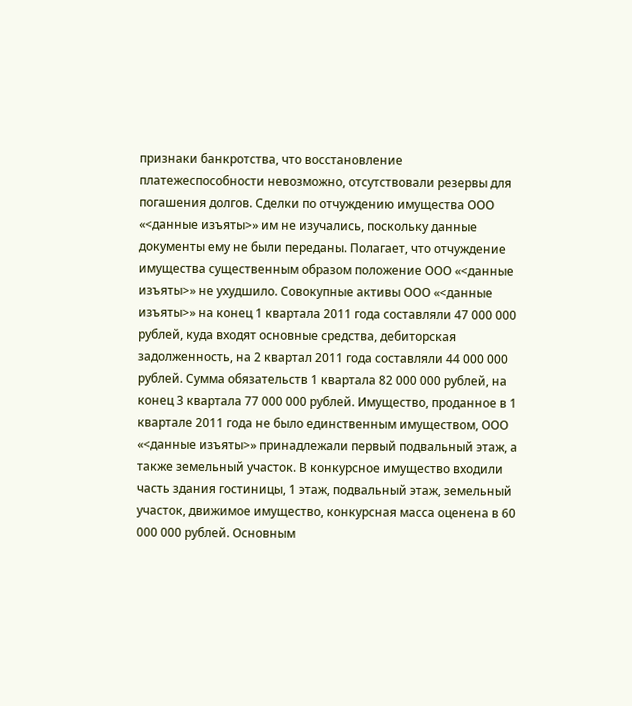признаки банкротства, что восстановление платежеспособности невозможно, отсутствовали резервы для погашения долгов. Сделки по отчуждению имущества ООО «<данные изъяты>» им не изучались, поскольку данные документы ему не были переданы. Полагает, что отчуждение имущества существенным образом положение ООО «<данные изъяты>» не ухудшило. Совокупные активы ООО «<данные изъяты>» на конец 1 квартала 2011 года составляли 47 000 000 рублей, куда входят основные средства, дебиторская задолженность, на 2 квартал 2011 года составляли 44 000 000 рублей. Сумма обязательств 1 квартала 82 000 000 рублей, на конец 3 квартала 77 000 000 рублей. Имущество, проданное в 1 квартале 2011 года не было единственным имуществом, ООО «<данные изъяты>» принадлежали первый подвальный этаж, а также земельный участок. В конкурсное имущество входили часть здания гостиницы, 1 этаж, подвальный этаж, земельный участок, движимое имущество, конкурсная масса оценена в 60 000 000 рублей. Основным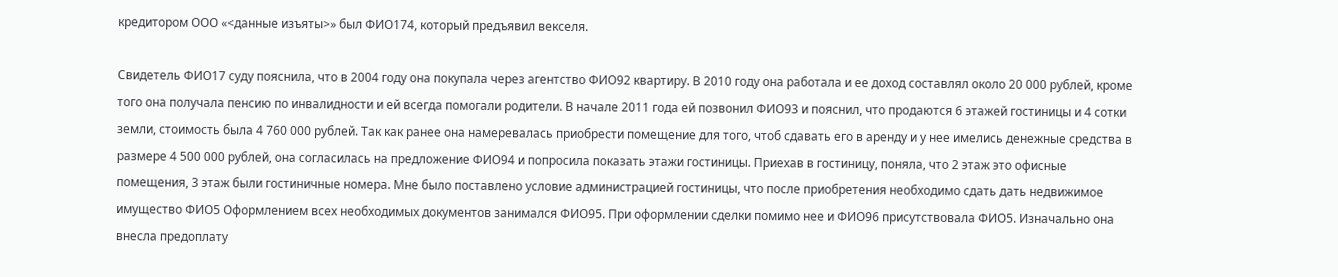кредитором ООО «<данные изъяты>» был ФИО174, который предъявил векселя.

Свидетель ФИО17 суду пояснила, что в 2004 году она покупала через агентство ФИО92 квартиру. В 2010 году она работала и ее доход составлял около 20 000 рублей, кроме того она получала пенсию по инвалидности и ей всегда помогали родители. В начале 2011 года ей позвонил ФИО93 и пояснил, что продаются 6 этажей гостиницы и 4 сотки земли, стоимость была 4 760 000 рублей. Так как ранее она намеревалась приобрести помещение для того, чтоб сдавать его в аренду и у нее имелись денежные средства в размере 4 500 000 рублей, она согласилась на предложение ФИО94 и попросила показать этажи гостиницы. Приехав в гостиницу, поняла, что 2 этаж это офисные помещения, 3 этаж были гостиничные номера. Мне было поставлено условие администрацией гостиницы, что после приобретения необходимо сдать дать недвижимое имущество ФИО5 Оформлением всех необходимых документов занимался ФИО95. При оформлении сделки помимо нее и ФИО96 присутствовала ФИО5. Изначально она внесла предоплату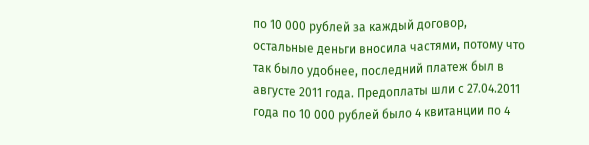по 10 000 рублей за каждый договор, остальные деньги вносила частями, потому что так было удобнее, последний платеж был в августе 2011 года. Предоплаты шли с 27.04.2011 года по 10 000 рублей было 4 квитанции по 4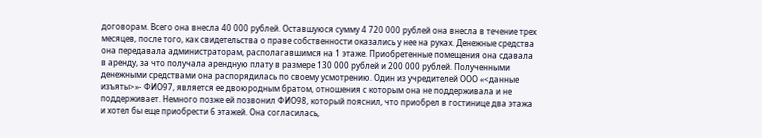договорам. Всего она внесла 40 000 рублей. Оставшуюся сумму 4 720 000 рублей она внесла в течение трех месяцев, после того, как свидетельства о праве собственности оказались у нее на руках. Денежные средства она передавала администраторам, располагавшимся на 1 этаже. Приобретенные помещения она сдавала в аренду, за что получала арендную плату в размере 130 000 рублей и 200 000 рублей. Полученными денежными средствами она распорядилась по своему усмотрению. Один из учредителей ООО «<данные изъяты>»- ФИО97, является ее двоюродным братом, отношения с которым она не поддерживала и не поддерживает. Немного позже ей позвонил ФИО98, который пояснил, что приобрел в гостинице два этажа и хотел бы еще приобрести 6 этажей. Она согласилась,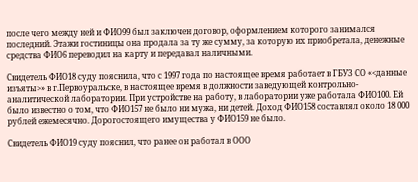после чего между ней и ФИО99 был заключен договор, оформлением которого занимался последний. Этажи гостиницы она продала за ту же сумму, за которую их приобретала, денежные средства ФИО6 переводил на карту и передавал наличными.

Свидетель ФИО18 суду пояснила, что с 1997 года по настоящее время работает в ГБУЗ СО «<данные изъяты>» в г.Первоуральске, в настоящее время в должности заведующей контрольно-аналитической лаборатории. При устройстве на работу, в лаборатории уже работала ФИО100. Ей было известно о том, что ФИО157 не было ни мужа, ни детей. Доход ФИО158 составлял около 18 000 рублей ежемесячно. Дорогостоящего имущества у ФИО159 не было.

Свидетель ФИО19 суду пояснил, что ранее он работал в ООО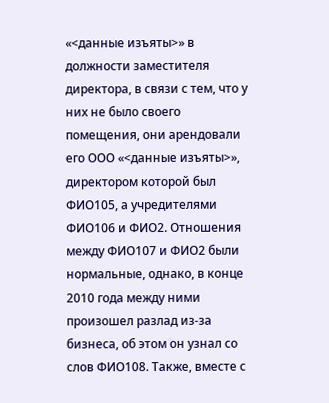«<данные изъяты>» в должности заместителя директора, в связи с тем, что у них не было своего помещения, они арендовали его ООО «<данные изъяты>», директором которой был ФИО105, а учредителями ФИО106 и ФИО2. Отношения между ФИО107 и ФИО2 были нормальные, однако, в конце 2010 года между ними произошел разлад из-за бизнеса, об этом он узнал со слов ФИО108. Также, вместе с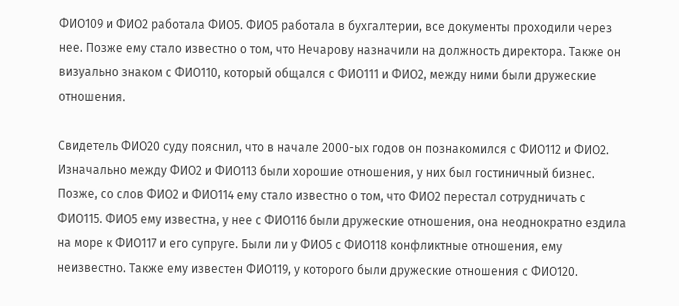ФИО109 и ФИО2 работала ФИО5. ФИО5 работала в бухгалтерии, все документы проходили через нее. Позже ему стало известно о том, что Нечарову назначили на должность директора. Также он визуально знаком с ФИО110, который общался с ФИО111 и ФИО2, между ними были дружеские отношения.

Свидетель ФИО20 суду пояснил, что в начале 2000-ых годов он познакомился с ФИО112 и ФИО2. Изначально между ФИО2 и ФИО113 были хорошие отношения, у них был гостиничный бизнес. Позже, со слов ФИО2 и ФИО114 ему стало известно о том, что ФИО2 перестал сотрудничать с ФИО115. ФИО5 ему известна, у нее с ФИО116 были дружеские отношения, она неоднократно ездила на море к ФИО117 и его супруге. Были ли у ФИО5 с ФИО118 конфликтные отношения, ему неизвестно. Также ему известен ФИО119, у которого были дружеские отношения с ФИО120.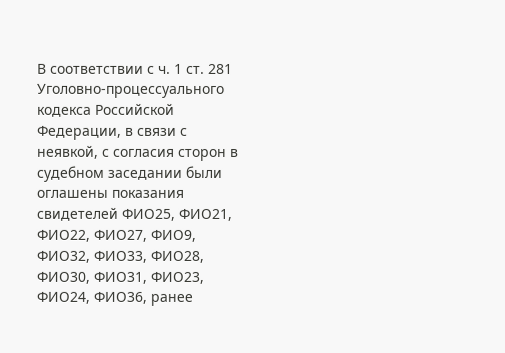В соответствии с ч. 1 ст. 281 Уголовно-процессуального кодекса Российской Федерации, в связи с неявкой, с согласия сторон в судебном заседании были оглашены показания свидетелей ФИО25, ФИО21, ФИО22, ФИО27, ФИО9, ФИО32, ФИО33, ФИО28, ФИО30, ФИО31, ФИО23, ФИО24, ФИО36, ранее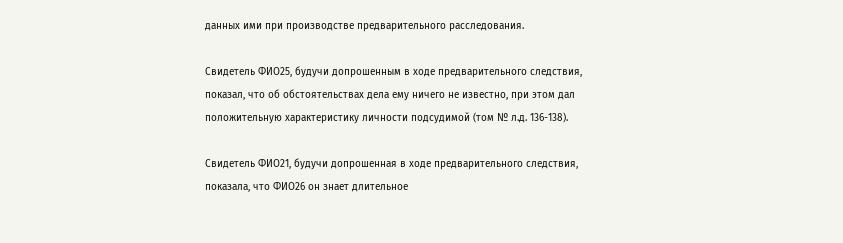данных ими при производстве предварительного расследования.

Свидетель ФИО25, будучи допрошенным в ходе предварительного следствия, показал, что об обстоятельствах дела ему ничего не известно, при этом дал положительную характеристику личности подсудимой (том № л.д. 136-138).

Свидетель ФИО21, будучи допрошенная в ходе предварительного следствия, показала, что ФИО26 он знает длительное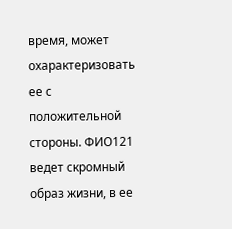время, может охарактеризовать ее с положительной стороны. ФИО121 ведет скромный образ жизни, в ее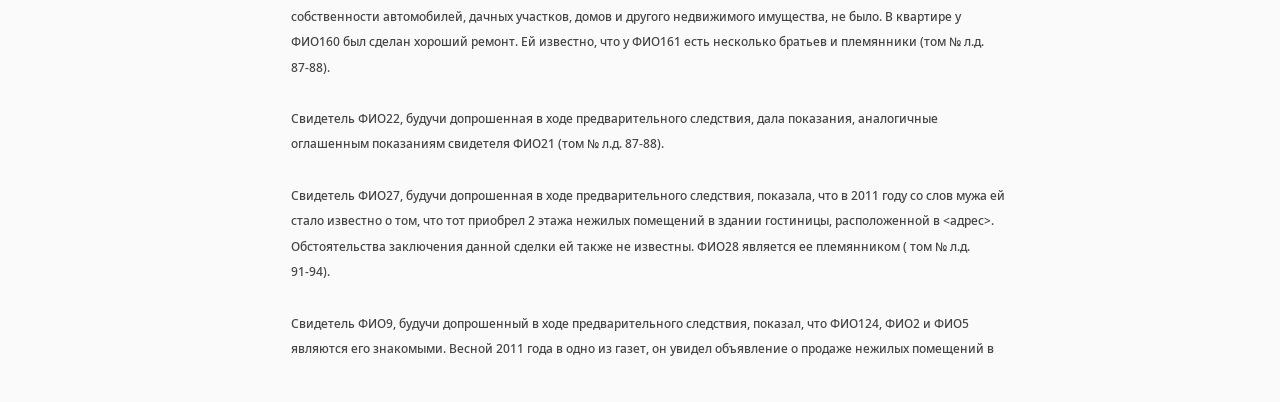собственности автомобилей, дачных участков, домов и другого недвижимого имущества, не было. В квартире у ФИО160 был сделан хороший ремонт. Ей известно, что у ФИО161 есть несколько братьев и племянники (том № л.д. 87-88).

Свидетель ФИО22, будучи допрошенная в ходе предварительного следствия, дала показания, аналогичные оглашенным показаниям свидетеля ФИО21 (том № л.д. 87-88).

Свидетель ФИО27, будучи допрошенная в ходе предварительного следствия, показала, что в 2011 году со слов мужа ей стало известно о том, что тот приобрел 2 этажа нежилых помещений в здании гостиницы, расположенной в <адрес>. Обстоятельства заключения данной сделки ей также не известны. ФИО28 является ее племянником ( том № л.д. 91-94).

Свидетель ФИО9, будучи допрошенный в ходе предварительного следствия, показал, что ФИО124, ФИО2 и ФИО5 являются его знакомыми. Весной 2011 года в одно из газет, он увидел объявление о продаже нежилых помещений в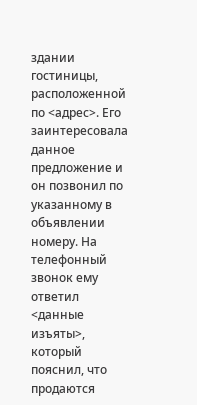здании гостиницы, расположенной по <адрес>. Его заинтересовала данное предложение и он позвонил по указанному в объявлении номеру. На телефонный звонок ему ответил <данные изъяты>, который пояснил, что продаются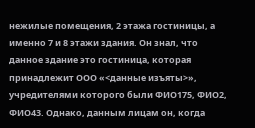нежилые помещения, 2 этажа гостиницы, а именно 7 и 8 этажи здания. Он знал, что данное здание это гостиница, которая принадлежит ООО «<данные изъяты>», учредителями которого были ФИО175, ФИО2, ФИО43. Однако, данным лицам он, когда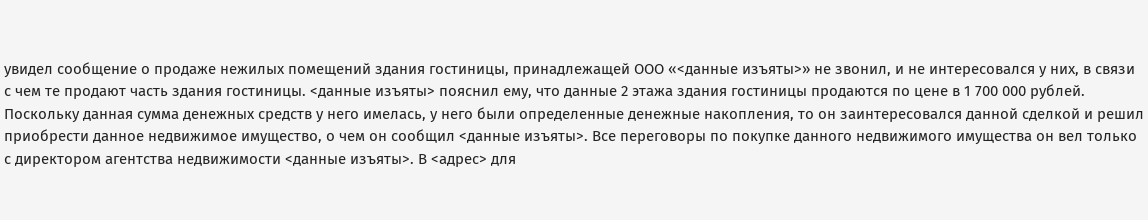увидел сообщение о продаже нежилых помещений здания гостиницы, принадлежащей ООО «<данные изъяты>» не звонил, и не интересовался у них, в связи с чем те продают часть здания гостиницы. <данные изъяты> пояснил ему, что данные 2 этажа здания гостиницы продаются по цене в 1 700 000 рублей. Поскольку данная сумма денежных средств у него имелась, у него были определенные денежные накопления, то он заинтересовался данной сделкой и решил приобрести данное недвижимое имущество, о чем он сообщил <данные изъяты>. Все переговоры по покупке данного недвижимого имущества он вел только с директором агентства недвижимости <данные изъяты>. В <адрес> для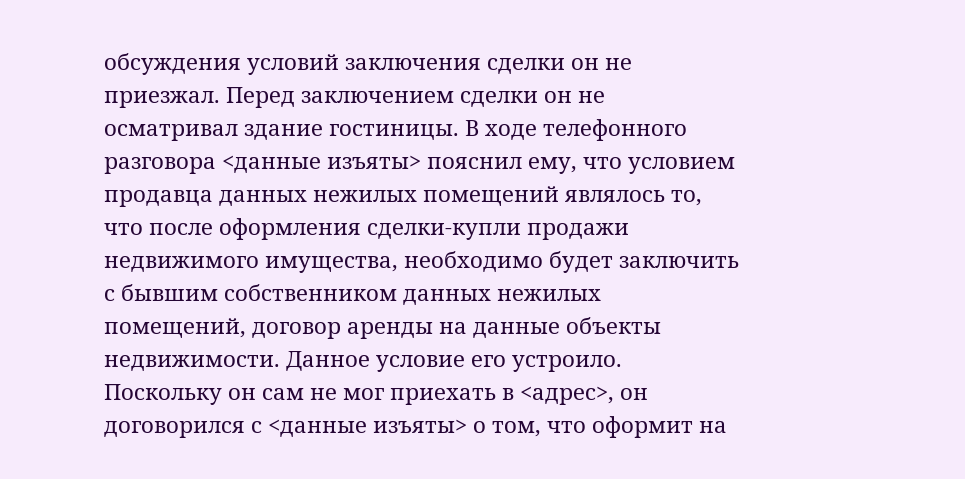обсуждения условий заключения сделки он не приезжал. Перед заключением сделки он не осматривал здание гостиницы. В ходе телефонного разговора <данные изъяты> пояснил ему, что условием продавца данных нежилых помещений являлось то, что после оформления сделки-купли продажи недвижимого имущества, необходимо будет заключить с бывшим собственником данных нежилых помещений, договор аренды на данные объекты недвижимости. Данное условие его устроило. Поскольку он сам не мог приехать в <адрес>, он договорился с <данные изъяты> о том, что оформит на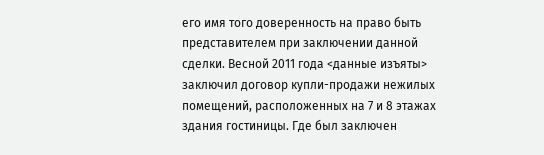его имя того доверенность на право быть представителем при заключении данной сделки. Весной 2011 года <данные изъяты> заключил договор купли-продажи нежилых помещений, расположенных на 7 и 8 этажах здания гостиницы. Где был заключен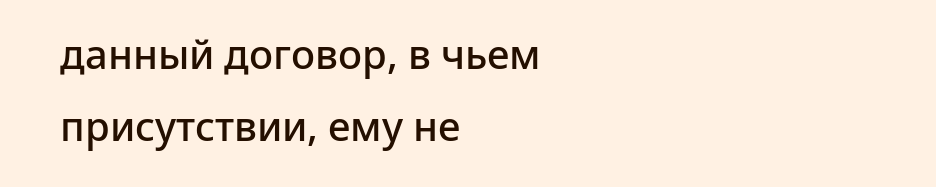данный договор, в чьем присутствии, ему не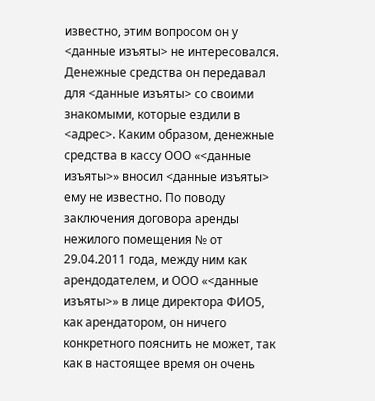известно, этим вопросом он у <данные изъяты> не интересовался. Денежные средства он передавал для <данные изъяты> со своими знакомыми, которые ездили в <адрес>. Каким образом, денежные средства в кассу ООО «<данные изъяты>» вносил <данные изъяты> ему не известно. По поводу заключения договора аренды нежилого помещения № от 29.04.2011 года, между ним как арендодателем, и ООО «<данные изъяты>» в лице директора ФИО5, как арендатором, он ничего конкретного пояснить не может, так как в настоящее время он очень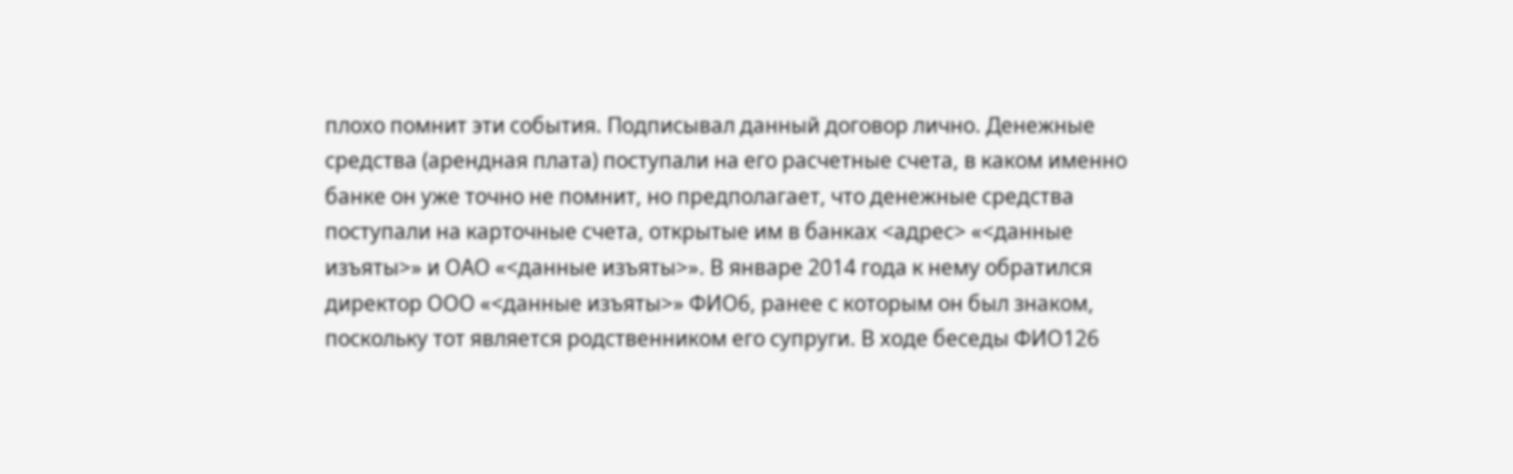плохо помнит эти события. Подписывал данный договор лично. Денежные средства (арендная плата) поступали на его расчетные счета, в каком именно банке он уже точно не помнит, но предполагает, что денежные средства поступали на карточные счета, открытые им в банках <адрес> «<данные изъяты>» и ОАО «<данные изъяты>». В январе 2014 года к нему обратился директор ООО «<данные изъяты>» ФИО6, ранее с которым он был знаком, поскольку тот является родственником его супруги. В ходе беседы ФИО126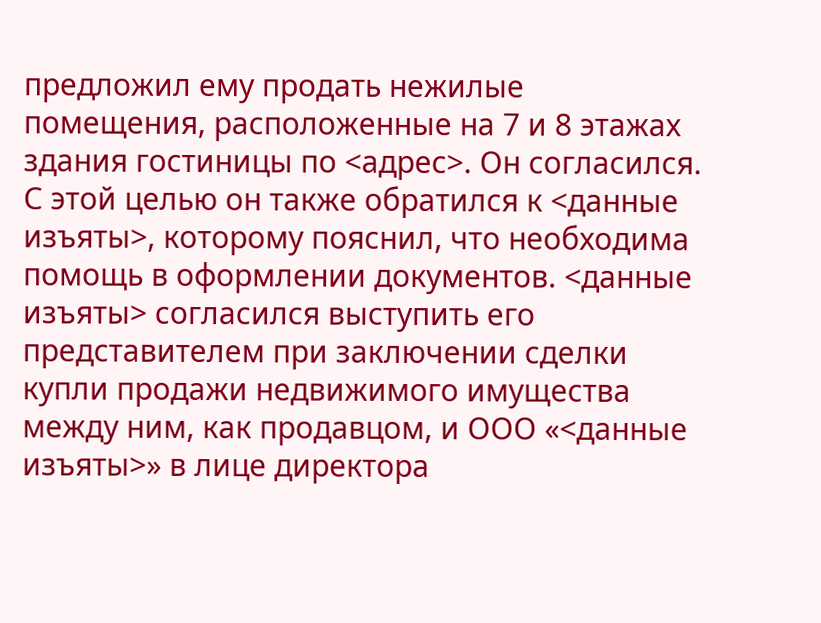предложил ему продать нежилые помещения, расположенные на 7 и 8 этажах здания гостиницы по <адрес>. Он согласился. С этой целью он также обратился к <данные изъяты>, которому пояснил, что необходима помощь в оформлении документов. <данные изъяты> согласился выступить его представителем при заключении сделки купли продажи недвижимого имущества между ним, как продавцом, и ООО «<данные изъяты>» в лице директора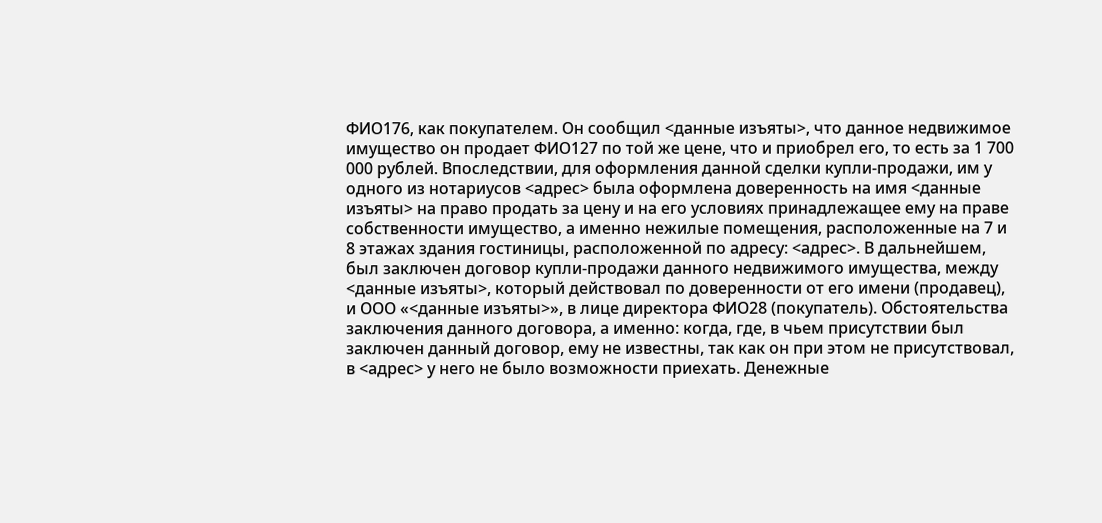ФИО176, как покупателем. Он сообщил <данные изъяты>, что данное недвижимое имущество он продает ФИО127 по той же цене, что и приобрел его, то есть за 1 700 000 рублей. Впоследствии, для оформления данной сделки купли-продажи, им у одного из нотариусов <адрес> была оформлена доверенность на имя <данные изъяты> на право продать за цену и на его условиях принадлежащее ему на праве собственности имущество, а именно нежилые помещения, расположенные на 7 и 8 этажах здания гостиницы, расположенной по адресу: <адрес>. В дальнейшем, был заключен договор купли-продажи данного недвижимого имущества, между <данные изъяты>, который действовал по доверенности от его имени (продавец), и ООО «<данные изъяты>», в лице директора ФИО28 (покупатель). Обстоятельства заключения данного договора, а именно: когда, где, в чьем присутствии был заключен данный договор, ему не известны, так как он при этом не присутствовал, в <адрес> у него не было возможности приехать. Денежные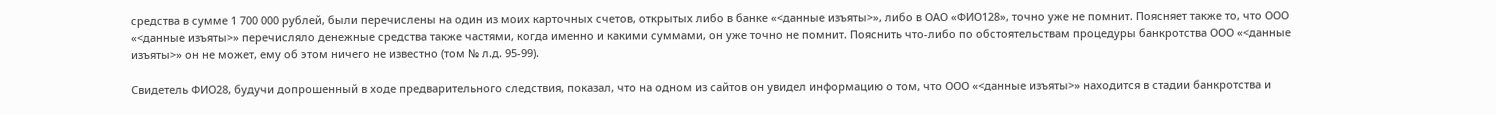средства в сумме 1 700 000 рублей, были перечислены на один из моих карточных счетов, открытых либо в банке «<данные изъяты>», либо в ОАО «ФИО128», точно уже не помнит. Поясняет также то, что ООО «<данные изъяты>» перечисляло денежные средства также частями, когда именно и какими суммами, он уже точно не помнит. Пояснить что-либо по обстоятельствам процедуры банкротства ООО «<данные изъяты>» он не может, ему об этом ничего не известно (том № л.д. 95-99).

Свидетель ФИО28, будучи допрошенный в ходе предварительного следствия, показал, что на одном из сайтов он увидел информацию о том, что ООО «<данные изъяты>» находится в стадии банкротства и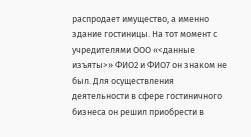распродает имущество, а именно здание гостиницы. На тот момент с учредителями ООО «<данные изъяты>» ФИО2 и ФИО7 он знаком не был. Для осуществления деятельности в сфере гостиничного бизнеса он решил приобрести в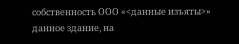собственность ООО «<данные изъяты>» данное здание, на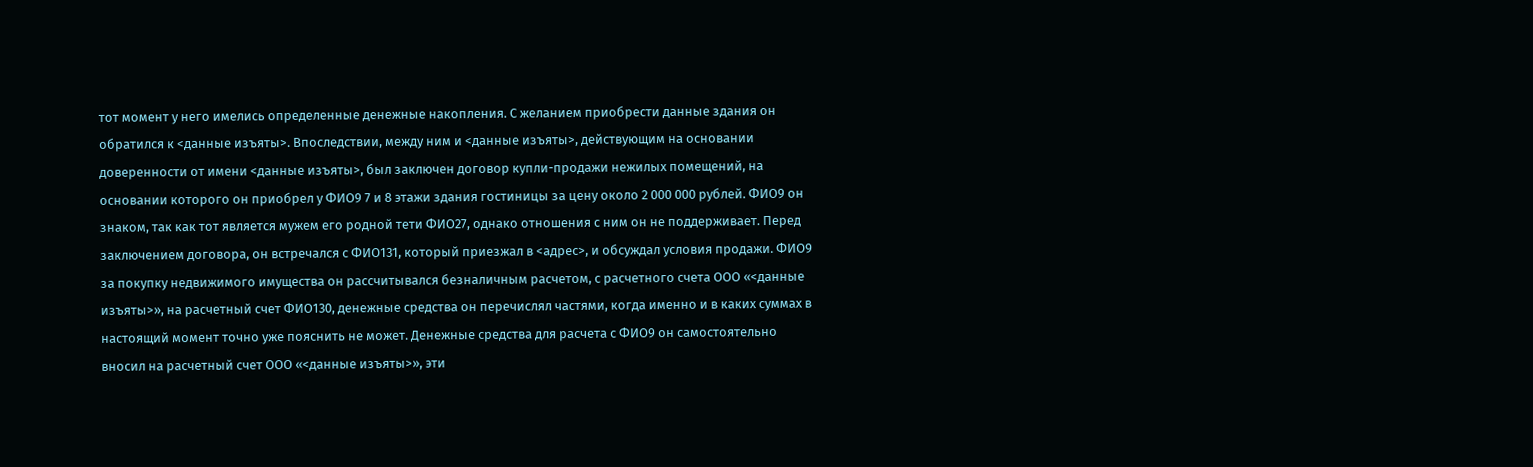тот момент у него имелись определенные денежные накопления. С желанием приобрести данные здания он обратился к <данные изъяты>. Впоследствии, между ним и <данные изъяты>, действующим на основании доверенности от имени <данные изъяты>, был заключен договор купли-продажи нежилых помещений, на основании которого он приобрел у ФИО9 7 и 8 этажи здания гостиницы за цену около 2 000 000 рублей. ФИО9 он знаком, так как тот является мужем его родной тети ФИО27, однако отношения с ним он не поддерживает. Перед заключением договора, он встречался с ФИО131, который приезжал в <адрес>, и обсуждал условия продажи. ФИО9 за покупку недвижимого имущества он рассчитывался безналичным расчетом, с расчетного счета ООО «<данные изъяты>», на расчетный счет ФИО130, денежные средства он перечислял частями, когда именно и в каких суммах в настоящий момент точно уже пояснить не может. Денежные средства для расчета с ФИО9 он самостоятельно вносил на расчетный счет ООО «<данные изъяты>», эти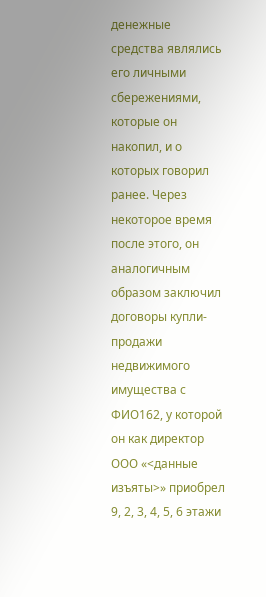денежные средства являлись его личными сбережениями, которые он накопил, и о которых говорил ранее. Через некоторое время после этого, он аналогичным образом заключил договоры купли-продажи недвижимого имущества с ФИО162, у которой он как директор ООО «<данные изъяты>» приобрел 9, 2, 3, 4, 5, 6 этажи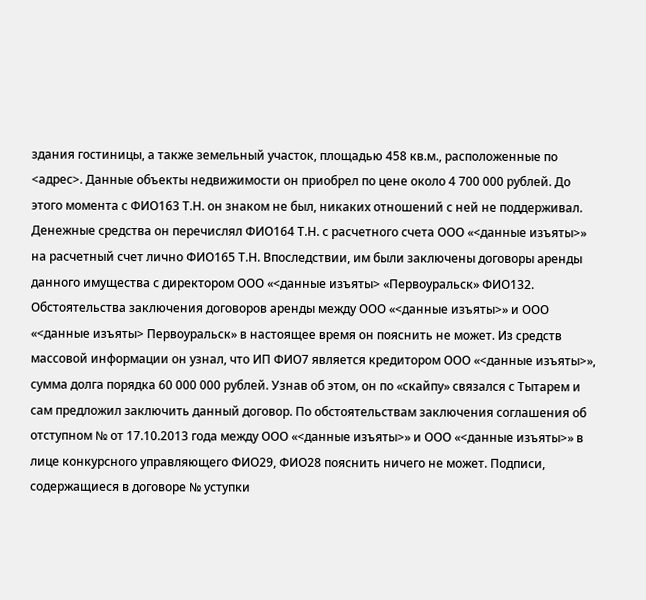здания гостиницы, а также земельный участок, площадью 458 кв.м., расположенные по <адрес>. Данные объекты недвижимости он приобрел по цене около 4 700 000 рублей. До этого момента с ФИО163 Т.Н. он знаком не был, никаких отношений с ней не поддерживал. Денежные средства он перечислял ФИО164 Т.Н. с расчетного счета ООО «<данные изъяты>» на расчетный счет лично ФИО165 Т.Н. Впоследствии, им были заключены договоры аренды данного имущества с директором ООО «<данные изъяты> «Первоуральск» ФИО132. Обстоятельства заключения договоров аренды между ООО «<данные изъяты>» и ООО «<данные изъяты> Первоуральск» в настоящее время он пояснить не может. Из средств массовой информации он узнал, что ИП ФИО7 является кредитором ООО «<данные изъяты>», сумма долга порядка 60 000 000 рублей. Узнав об этом, он по «скайпу» связался с Тытарем и сам предложил заключить данный договор. По обстоятельствам заключения соглашения об отступном № от 17.10.2013 года между ООО «<данные изъяты>» и ООО «<данные изъяты>» в лице конкурсного управляющего ФИО29, ФИО28 пояснить ничего не может. Подписи, содержащиеся в договоре № уступки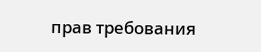прав требования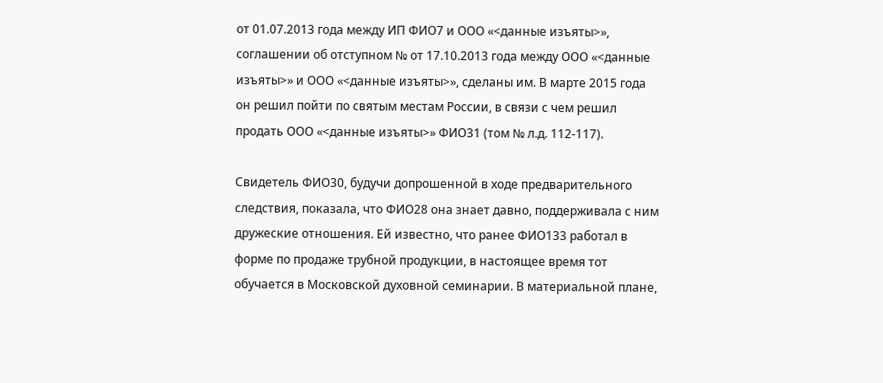от 01.07.2013 года между ИП ФИО7 и ООО «<данные изъяты>», соглашении об отступном № от 17.10.2013 года между ООО «<данные изъяты>» и ООО «<данные изъяты>», сделаны им. В марте 2015 года он решил пойти по святым местам России, в связи с чем решил продать ООО «<данные изъяты>» ФИО31 (том № л.д. 112-117).

Свидетель ФИО30, будучи допрошенной в ходе предварительного следствия, показала, что ФИО28 она знает давно, поддерживала с ним дружеские отношения. Ей известно, что ранее ФИО133 работал в форме по продаже трубной продукции, в настоящее время тот обучается в Московской духовной семинарии. В материальной плане,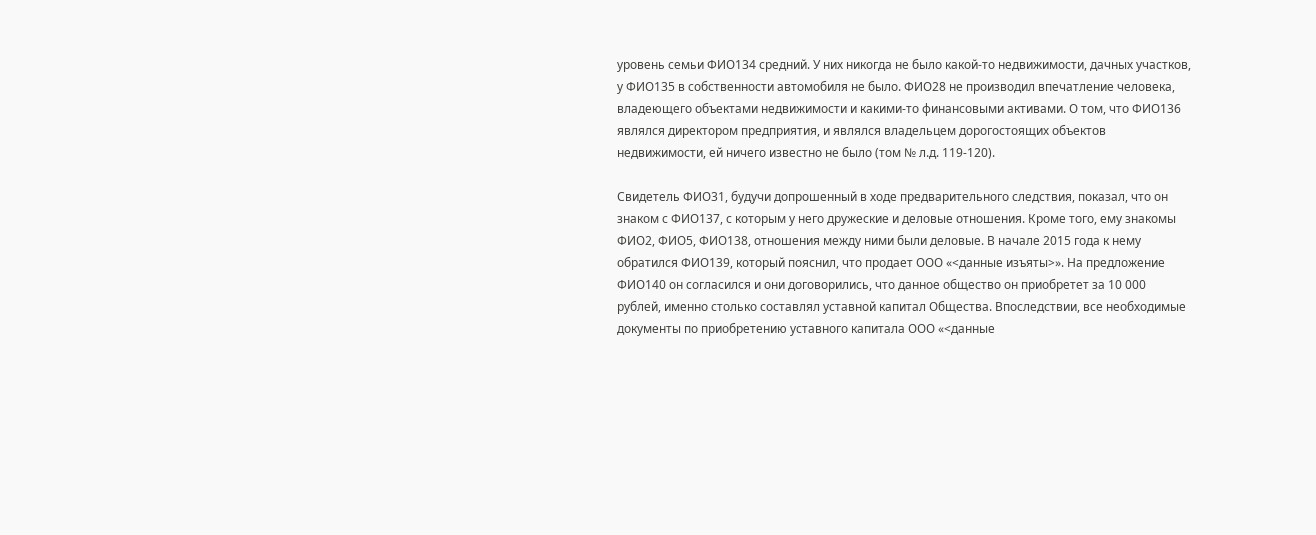уровень семьи ФИО134 средний. У них никогда не было какой-то недвижимости, дачных участков, у ФИО135 в собственности автомобиля не было. ФИО28 не производил впечатление человека, владеющего объектами недвижимости и какими-то финансовыми активами. О том, что ФИО136 являлся директором предприятия, и являлся владельцем дорогостоящих объектов недвижимости, ей ничего известно не было (том № л.д. 119-120).

Свидетель ФИО31, будучи допрошенный в ходе предварительного следствия, показал, что он знаком с ФИО137, с которым у него дружеские и деловые отношения. Кроме того, ему знакомы ФИО2, ФИО5, ФИО138, отношения между ними были деловые. В начале 2015 года к нему обратился ФИО139, который пояснил, что продает ООО «<данные изъяты>». На предложение ФИО140 он согласился и они договорились, что данное общество он приобретет за 10 000 рублей, именно столько составлял уставной капитал Общества. Впоследствии, все необходимые документы по приобретению уставного капитала ООО «<данные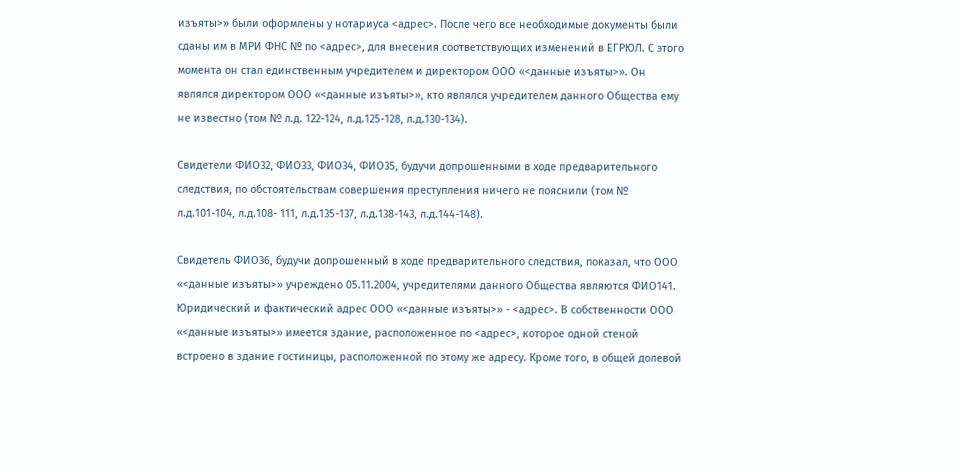изъяты>» были оформлены у нотариуса <адрес>. После чего все необходимые документы были сданы им в МРИ ФНС № по <адрес>, для внесения соответствующих изменений в ЕГРЮЛ. С этого момента он стал единственным учредителем и директором ООО «<данные изъяты>». Он являлся директором ООО «<данные изъяты>», кто являлся учредителем данного Общества ему не известно (том № л.д. 122-124, л.д.125-128, л.д.130-134).

Свидетели ФИО32, ФИО33, ФИО34, ФИО35, будучи допрошенными в ходе предварительного следствия, по обстоятельствам совершения преступления ничего не пояснили (том № л.д.101-104, л.д.108- 111, л.д.135-137, л.д.138-143, л.д.144-148).

Свидетель ФИО36, будучи допрошенный в ходе предварительного следствия, показал, что ООО «<данные изъяты>» учреждено 05.11.2004, учредителями данного Общества являются ФИО141. Юридический и фактический адрес ООО «<данные изъяты>» - <адрес>. В собственности ООО «<данные изъяты>» имеется здание, расположенное по <адрес>, которое одной стеной встроено в здание гостиницы, расположенной по этому же адресу. Кроме того, в общей долевой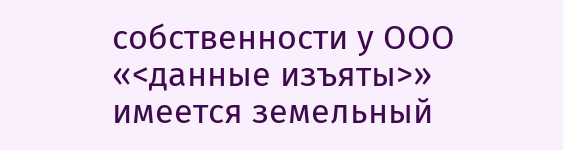собственности у ООО «<данные изъяты>» имеется земельный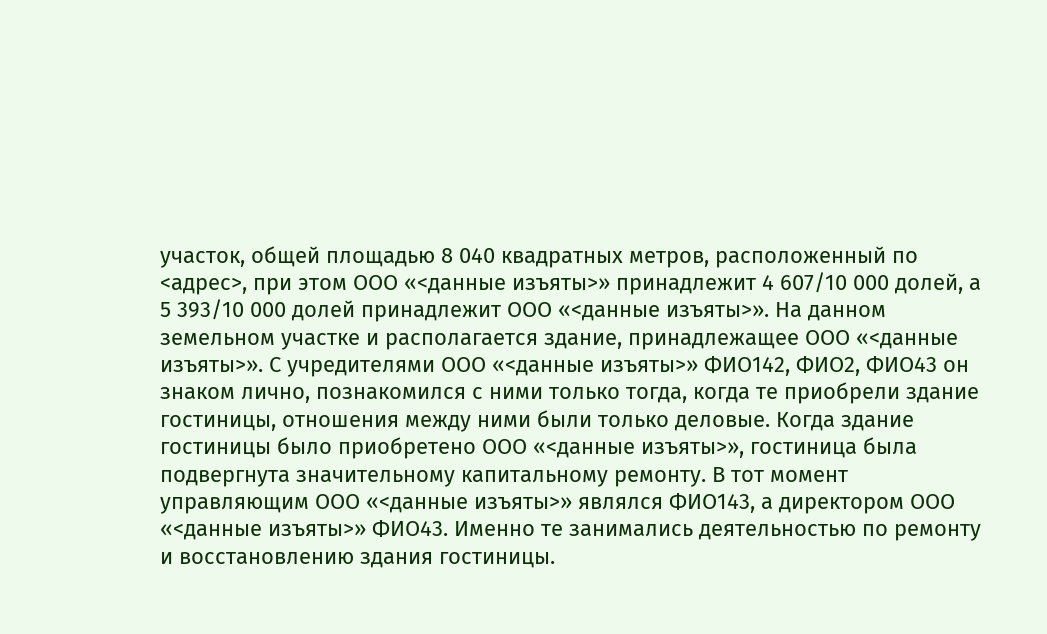участок, общей площадью 8 040 квадратных метров, расположенный по <адрес>, при этом ООО «<данные изъяты>» принадлежит 4 607/10 000 долей, а 5 393/10 000 долей принадлежит ООО «<данные изъяты>». На данном земельном участке и располагается здание, принадлежащее ООО «<данные изъяты>». С учредителями ООО «<данные изъяты>» ФИО142, ФИО2, ФИО43 он знаком лично, познакомился с ними только тогда, когда те приобрели здание гостиницы, отношения между ними были только деловые. Когда здание гостиницы было приобретено ООО «<данные изъяты>», гостиница была подвергнута значительному капитальному ремонту. В тот момент управляющим ООО «<данные изъяты>» являлся ФИО143, а директором ООО «<данные изъяты>» ФИО43. Именно те занимались деятельностью по ремонту и восстановлению здания гостиницы.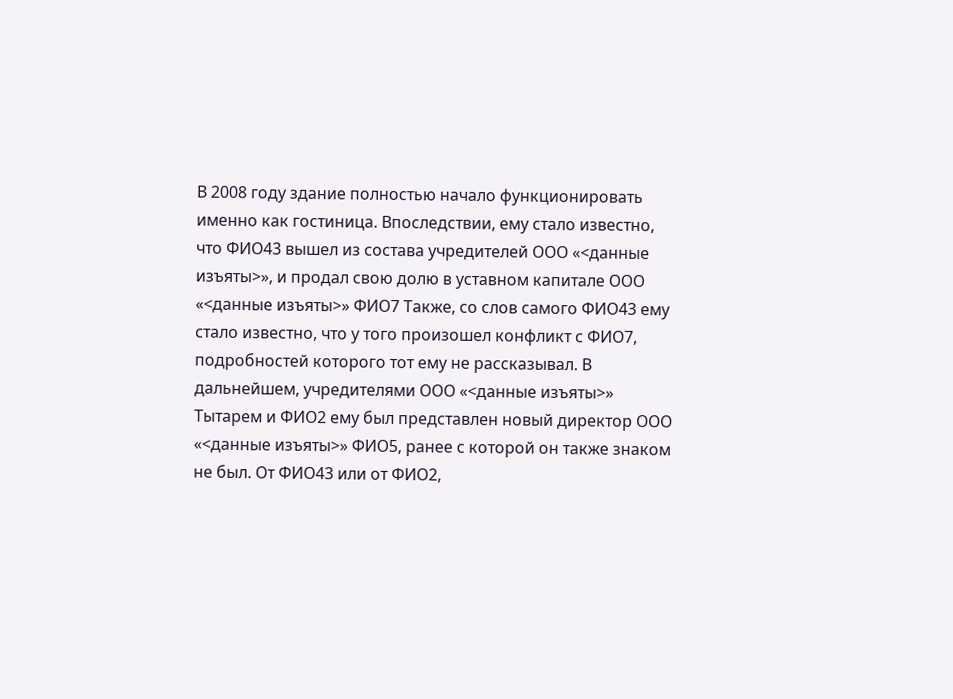В 2008 году здание полностью начало функционировать именно как гостиница. Впоследствии, ему стало известно, что ФИО43 вышел из состава учредителей ООО «<данные изъяты>», и продал свою долю в уставном капитале ООО «<данные изъяты>» ФИО7 Также, со слов самого ФИО43 ему стало известно, что у того произошел конфликт с ФИО7, подробностей которого тот ему не рассказывал. В дальнейшем, учредителями ООО «<данные изъяты>» Тытарем и ФИО2 ему был представлен новый директор ООО «<данные изъяты>» ФИО5, ранее с которой он также знаком не был. От ФИО43 или от ФИО2,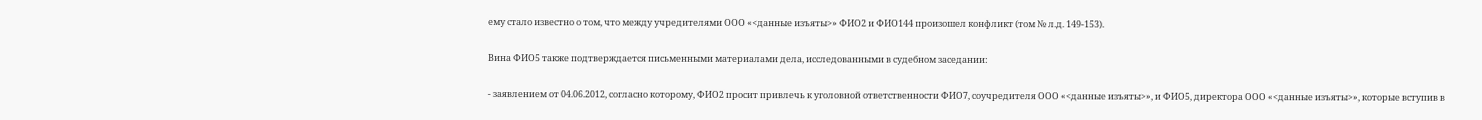ему стало известно о том, что между учредителями ООО «<данные изъяты>» ФИО2 и ФИО144 произошел конфликт (том № л.д. 149-153).

Вина ФИО5 также подтверждается письменными материалами дела, исследованными в судебном заседании:

- заявлением от 04.06.2012, согласно которому, ФИО2 просит привлечь к уголовной ответственности ФИО7, соучредителя ООО «<данные изъяты>», и ФИО5, директора ООО «<данные изъяты>», которые вступив в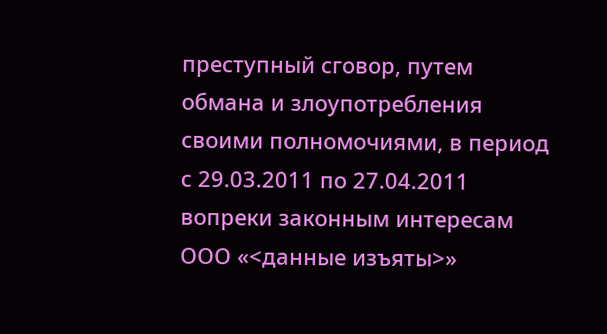преступный сговор, путем обмана и злоупотребления своими полномочиями, в период с 29.03.2011 по 27.04.2011 вопреки законным интересам ООО «<данные изъяты>»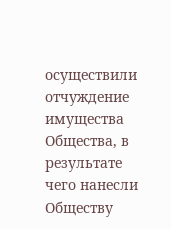осуществили отчуждение имущества Общества, в результате чего нанесли Обществу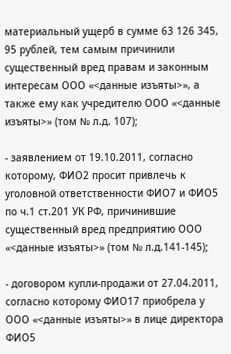материальный ущерб в сумме 63 126 345, 95 рублей, тем самым причинили существенный вред правам и законным интересам ООО «<данные изъяты>», а также ему как учредителю ООО «<данные изъяты>» (том № л.д. 107);

- заявлением от 19.10.2011, согласно которому, ФИО2 просит привлечь к уголовной ответственности ФИО7 и ФИО5 по ч.1 ст.201 УК РФ, причинившие существенный вред предприятию ООО «<данные изъяты>» (том № л.д.141-145);

- договором купли-продажи от 27.04.2011, согласно которому ФИО17 приобрела у ООО «<данные изъяты>» в лице директора ФИО5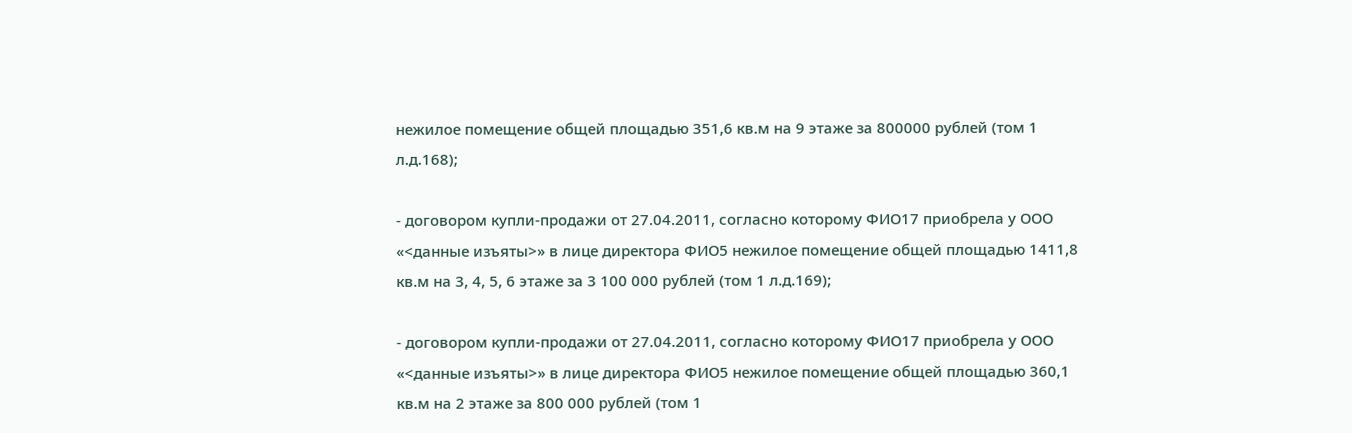нежилое помещение общей площадью 351,6 кв.м на 9 этаже за 800000 рублей (том 1 л.д.168);

- договором купли-продажи от 27.04.2011, согласно которому ФИО17 приобрела у ООО «<данные изъяты>» в лице директора ФИО5 нежилое помещение общей площадью 1411,8 кв.м на 3, 4, 5, 6 этаже за 3 100 000 рублей (том 1 л.д.169);

- договором купли-продажи от 27.04.2011, согласно которому ФИО17 приобрела у ООО «<данные изъяты>» в лице директора ФИО5 нежилое помещение общей площадью 360,1 кв.м на 2 этаже за 800 000 рублей (том 1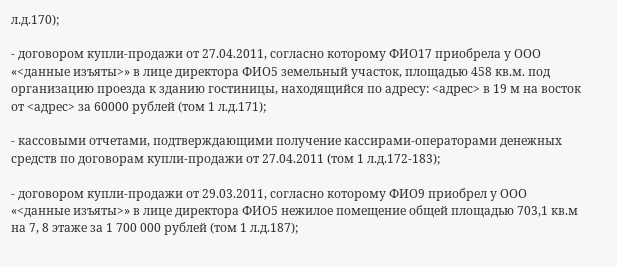л.д.170);

- договором купли-продажи от 27.04.2011, согласно которому ФИО17 приобрела у ООО «<данные изъяты>» в лице директора ФИО5 земельный участок, площадью 458 кв.м. под организацию проезда к зданию гостиницы, находящийся по адресу: <адрес> в 19 м на восток от <адрес> за 60000 рублей (том 1 л.д.171);

- кассовыми отчетами, подтверждающими получение кассирами-операторами денежных средств по договорам купли-продажи от 27.04.2011 (том 1 л.д.172-183);

- договором купли-продажи от 29.03.2011, согласно которому ФИО9 приобрел у ООО «<данные изъяты>» в лице директора ФИО5 нежилое помещение общей площадью 703,1 кв.м на 7, 8 этаже за 1 700 000 рублей (том 1 л.д.187);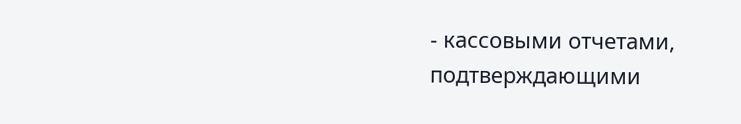- кассовыми отчетами, подтверждающими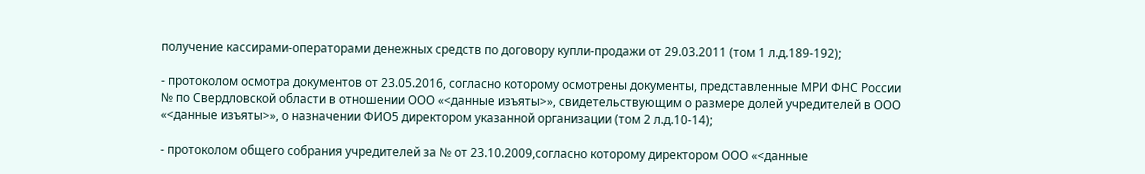получение кассирами-операторами денежных средств по договору купли-продажи от 29.03.2011 (том 1 л.д.189-192);

- протоколом осмотра документов от 23.05.2016, согласно которому осмотрены документы, представленные МРИ ФНС России № по Свердловской области в отношении ООО «<данные изъяты>», свидетельствующим о размере долей учредителей в ООО «<данные изъяты>», о назначении ФИО5 директором указанной организации (том 2 л.д.10-14);

- протоколом общего собрания учредителей за № от 23.10.2009,согласно которому директором ООО «<данные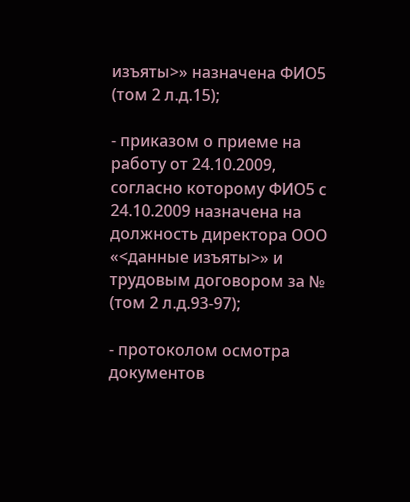изъяты>» назначена ФИО5 (том 2 л.д.15);

- приказом о приеме на работу от 24.10.2009, согласно которому ФИО5 с 24.10.2009 назначена на должность директора ООО «<данные изъяты>» и трудовым договором за № (том 2 л.д.93-97);

- протоколом осмотра документов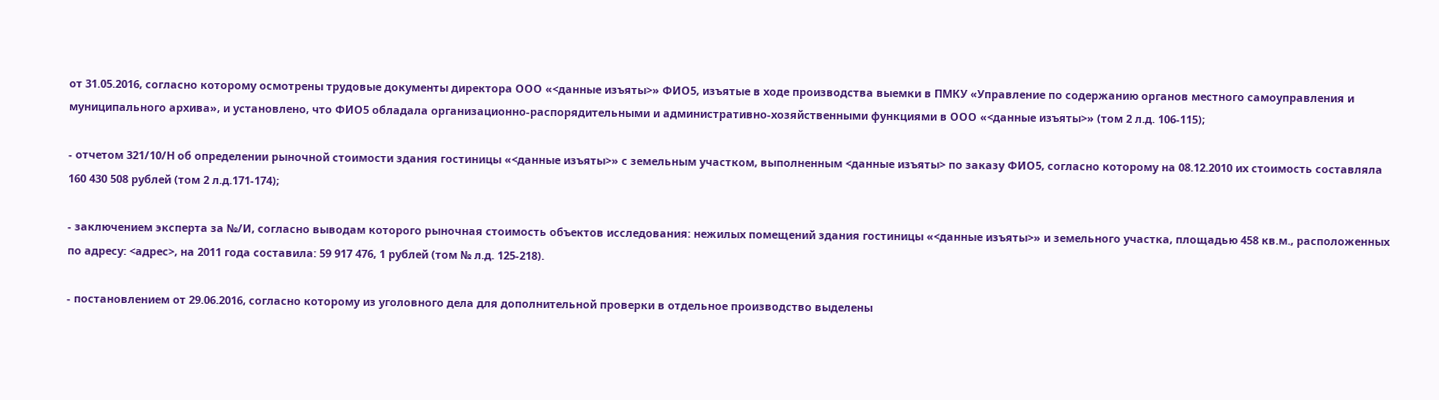от 31.05.2016, согласно которому осмотрены трудовые документы директора ООО «<данные изъяты>» ФИО5, изъятые в ходе производства выемки в ПМКУ «Управление по содержанию органов местного самоуправления и муниципального архива», и установлено, что ФИО5 обладала организационно-распорядительными и административно-хозяйственными функциями в ООО «<данные изъяты>» (том 2 л.д. 106-115);

- отчетом 321/10/Н об определении рыночной стоимости здания гостиницы «<данные изъяты>» с земельным участком, выполненным <данные изъяты> по заказу ФИО5, согласно которому на 08.12.2010 их стоимость составляла 160 430 508 рублей (том 2 л.д.171-174);

- заключением эксперта за №/И, согласно выводам которого рыночная стоимость объектов исследования: нежилых помещений здания гостиницы «<данные изъяты>» и земельного участка, площадью 458 кв.м., расположенных по адресу: <адрес>, на 2011 года составила: 59 917 476, 1 рублей (том № л.д. 125-218).

- постановлением от 29.06.2016, согласно которому из уголовного дела для дополнительной проверки в отдельное производство выделены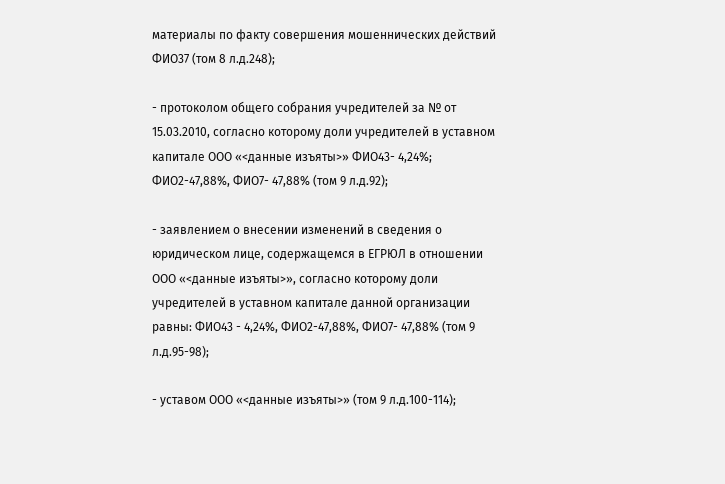материалы по факту совершения мошеннических действий ФИО37 (том 8 л.д.248);

- протоколом общего собрания учредителей за № от 15.03.2010, согласно которому доли учредителей в уставном капитале ООО «<данные изъяты>» ФИО43- 4,24%; ФИО2-47,88%, ФИО7- 47,88% (том 9 л.д.92);

- заявлением о внесении изменений в сведения о юридическом лице, содержащемся в ЕГРЮЛ в отношении ООО «<данные изъяты>», согласно которому доли учредителей в уставном капитале данной организации равны: ФИО43 - 4,24%, ФИО2-47,88%, ФИО7- 47,88% (том 9 л.д.95-98);

- уставом ООО «<данные изъяты>» (том 9 л.д.100-114);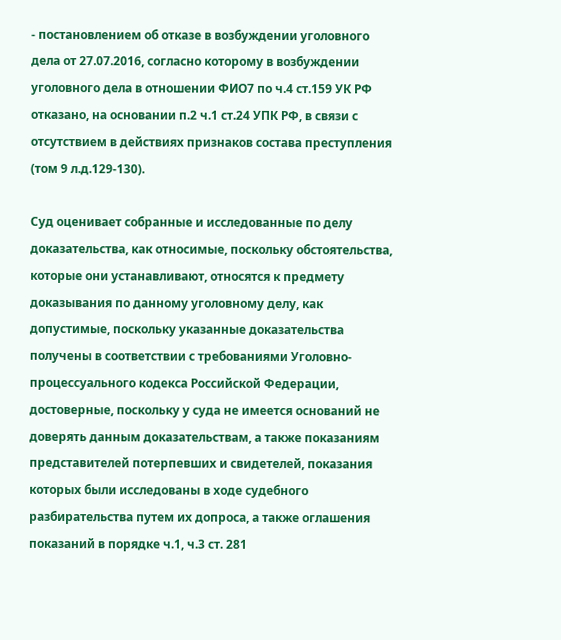- постановлением об отказе в возбуждении уголовного дела от 27.07.2016, согласно которому в возбуждении уголовного дела в отношении ФИО7 по ч.4 ст.159 УК РФ отказано, на основании п.2 ч.1 ст.24 УПК РФ, в связи с отсутствием в действиях признаков состава преступления (том 9 л.д.129-130).

Суд оценивает собранные и исследованные по делу доказательства, как относимые, поскольку обстоятельства, которые они устанавливают, относятся к предмету доказывания по данному уголовному делу, как допустимые, поскольку указанные доказательства получены в соответствии с требованиями Уголовно- процессуального кодекса Российской Федерации, достоверные, поскольку у суда не имеется оснований не доверять данным доказательствам, а также показаниям представителей потерпевших и свидетелей, показания которых были исследованы в ходе судебного разбирательства путем их допроса, а также оглашения показаний в порядке ч.1, ч.3 ст. 281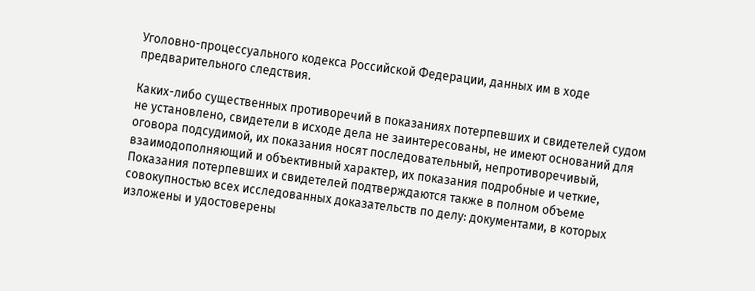Уголовно-процессуального кодекса Российской Федерации, данных им в ходе предварительного следствия.

Каких-либо существенных противоречий в показаниях потерпевших и свидетелей судом не установлено, свидетели в исходе дела не заинтересованы, не имеют оснований для оговора подсудимой, их показания носят последовательный, непротиворечивый, взаимодополняющий и объективный характер, их показания подробные и четкие, Показания потерпевших и свидетелей подтверждаются также в полном объеме совокупностью всех исследованных доказательств по делу: документами, в которых изложены и удостоверены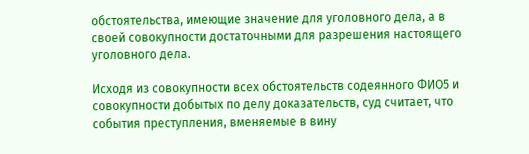обстоятельства, имеющие значение для уголовного дела, а в своей совокупности достаточными для разрешения настоящего уголовного дела.

Исходя из совокупности всех обстоятельств содеянного ФИО5 и совокупности добытых по делу доказательств, суд считает, что события преступления, вменяемые в вину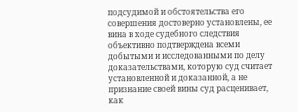подсудимой и обстоятельства его совершения достоверно установлены, ее вина в ходе судебного следствия объективно подтверждена всеми добытыми и исследованными по делу доказательствами, которую суд считает установленной и доказанной, а не признание своей вины суд расценивает, как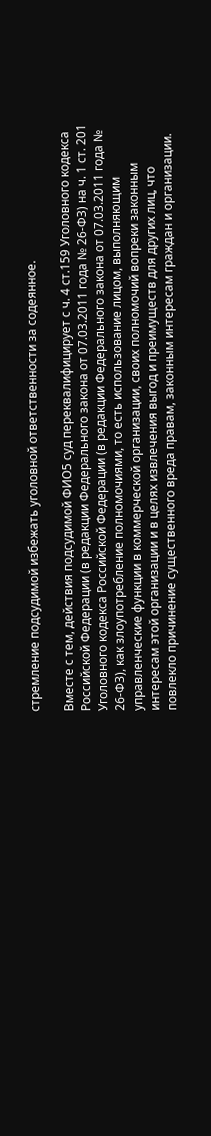стремление подсудимой избежать уголовной ответственности за содеянное.

Вместе с тем, действия подсудимой ФИО5 суд переквалифицирует с ч. 4 ст.159 Уголовного кодекса Российской Федерации (в редакции Федерального закона от 07.03.2011 года № 26-ФЗ) на ч. 1 ст. 201 Уголовного кодекса Российской Федерации (в редакции Федерального закона от 07.03.2011 года № 26-ФЗ), как злоупотребление полномочиями, то есть использование лицом, выполняющим управленческие функции в коммерческой организации, своих полномочий вопреки законным интересам этой организации и в целях извлечения выгод и преимуществ для других лиц, что повлекло причинение существенного вреда правам, законным интересам граждан и организации.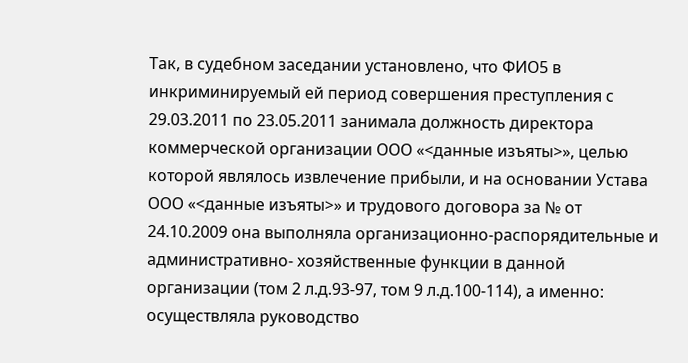Так, в судебном заседании установлено, что ФИО5 в инкриминируемый ей период совершения преступления с 29.03.2011 по 23.05.2011 занимала должность директора коммерческой организации ООО «<данные изъяты>», целью которой являлось извлечение прибыли, и на основании Устава ООО «<данные изъяты>» и трудового договора за № от 24.10.2009 она выполняла организационно-распорядительные и административно- хозяйственные функции в данной организации (том 2 л.д.93-97, том 9 л.д.100-114), а именно: осуществляла руководство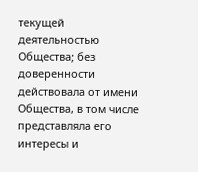текущей деятельностью Общества; без доверенности действовала от имени Общества, в том числе представляла его интересы и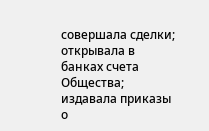совершала сделки; открывала в банках счета Общества; издавала приказы о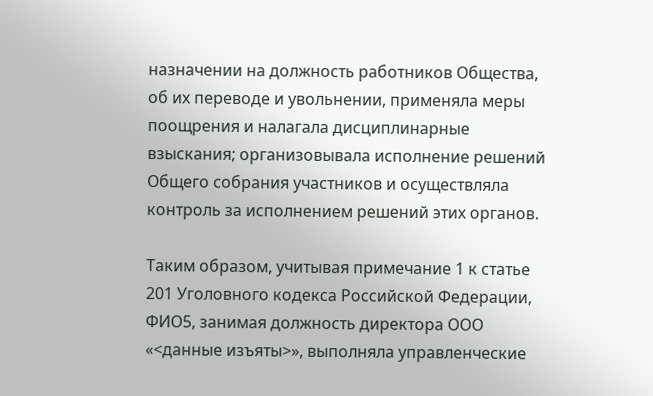назначении на должность работников Общества, об их переводе и увольнении, применяла меры поощрения и налагала дисциплинарные взыскания; организовывала исполнение решений Общего собрания участников и осуществляла контроль за исполнением решений этих органов.

Таким образом, учитывая примечание 1 к статье 201 Уголовного кодекса Российской Федерации, ФИО5, занимая должность директора ООО «<данные изъяты>», выполняла управленческие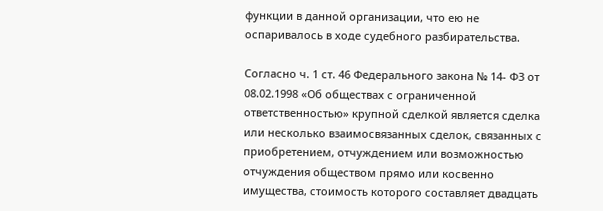функции в данной организации, что ею не оспаривалось в ходе судебного разбирательства.

Согласно ч. 1 ст. 46 Федерального закона № 14- ФЗ от 08.02.1998 «Об обществах с ограниченной ответственностью» крупной сделкой является сделка или несколько взаимосвязанных сделок, связанных с приобретением, отчуждением или возможностью отчуждения обществом прямо или косвенно имущества, стоимость которого составляет двадцать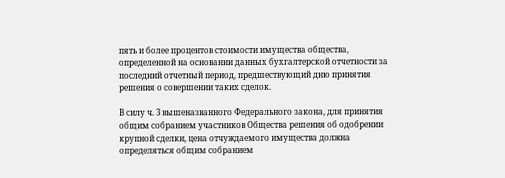пять и более процентов стоимости имущества общества, определенной на основании данных бухгалтерской отчетности за последний отчетный период, предшествующий дню принятия решения о совершении таких сделок.

В силу ч. 3 вышеназванного Федерального закона, для принятия общим собранием участников Общества решения об одобрении крупной сделки, цена отчуждаемого имущества должна определяться общим собранием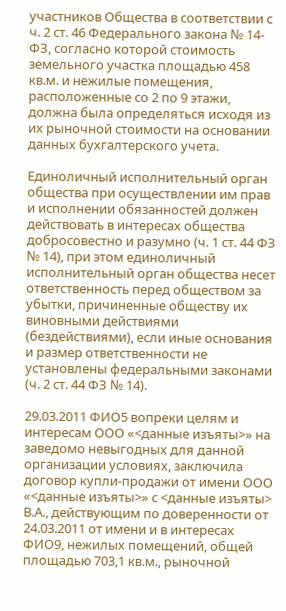участников Общества в соответствии с ч. 2 ст. 46 Федерального закона № 14-ФЗ, согласно которой стоимость земельного участка площадью 458 кв.м. и нежилые помещения, расположенные со 2 по 9 этажи, должна была определяться исходя из их рыночной стоимости на основании данных бухгалтерского учета.

Единоличный исполнительный орган общества при осуществлении им прав и исполнении обязанностей должен действовать в интересах общества добросовестно и разумно (ч. 1 ст. 44 ФЗ № 14), при этом единоличный исполнительный орган общества несет ответственность перед обществом за убытки, причиненные обществу их виновными действиями (бездействиями), если иные основания и размер ответственности не установлены федеральными законами (ч. 2 ст. 44 ФЗ № 14).

29.03.2011 ФИО5 вопреки целям и интересам ООО «<данные изъяты>» на заведомо невыгодных для данной организации условиях, заключила договор купли-продажи от имени ООО «<данные изъяты>» с <данные изъяты> В.А., действующим по доверенности от 24.03.2011 от имени и в интересах ФИО9, нежилых помещений, общей площадью 703,1 кв.м., рыночной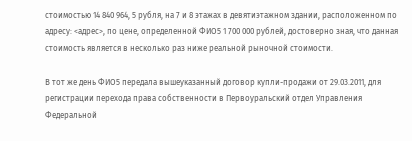стоимостью 14 840 964, 5 рубля, на 7 и 8 этажах в девятиэтажном здании, расположенном по адресу: <адрес>, по цене, определенной ФИО5 1 700 000 рублей, достоверно зная, что данная стоимость является в несколько раз ниже реальной рыночной стоимости.

В тот же день ФИО5 передала вышеуказанный договор купли-продажи от 29.03.2011, для регистрации перехода права собственности в Первоуральский отдел Управления Федеральной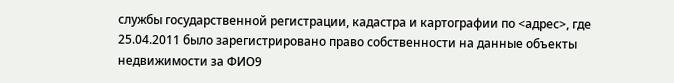службы государственной регистрации, кадастра и картографии по <адрес>, где 25.04.2011 было зарегистрировано право собственности на данные объекты недвижимости за ФИО9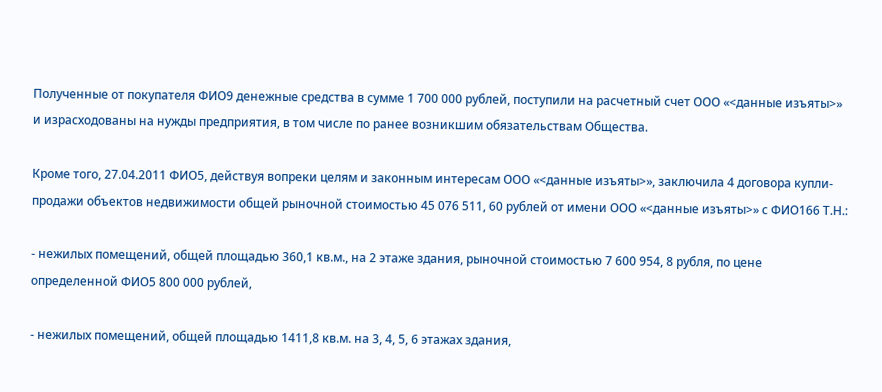Полученные от покупателя ФИО9 денежные средства в сумме 1 700 000 рублей, поступили на расчетный счет ООО «<данные изъяты>» и израсходованы на нужды предприятия, в том числе по ранее возникшим обязательствам Общества.

Кроме того, 27.04.2011 ФИО5, действуя вопреки целям и законным интересам ООО «<данные изъяты>», заключила 4 договора купли-продажи объектов недвижимости общей рыночной стоимостью 45 076 511, 60 рублей от имени ООО «<данные изъяты>» с ФИО166 Т.Н.:

- нежилых помещений, общей площадью 360,1 кв.м., на 2 этаже здания, рыночной стоимостью 7 600 954, 8 рубля, по цене определенной ФИО5 800 000 рублей,

- нежилых помещений, общей площадью 1411,8 кв.м. на 3, 4, 5, 6 этажах здания,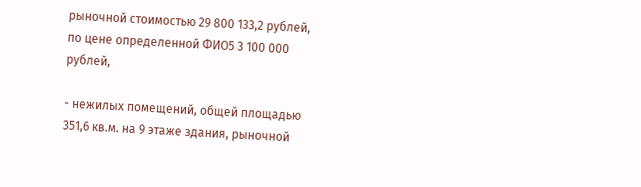рыночной стоимостью 29 800 133,2 рублей, по цене определенной ФИО5 3 100 000 рублей,

- нежилых помещений, общей площадью 351,6 кв.м. на 9 этаже здания, рыночной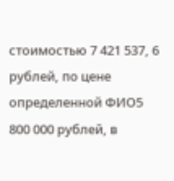стоимостью 7 421 537, 6 рублей, по цене определенной ФИО5 800 000 рублей, в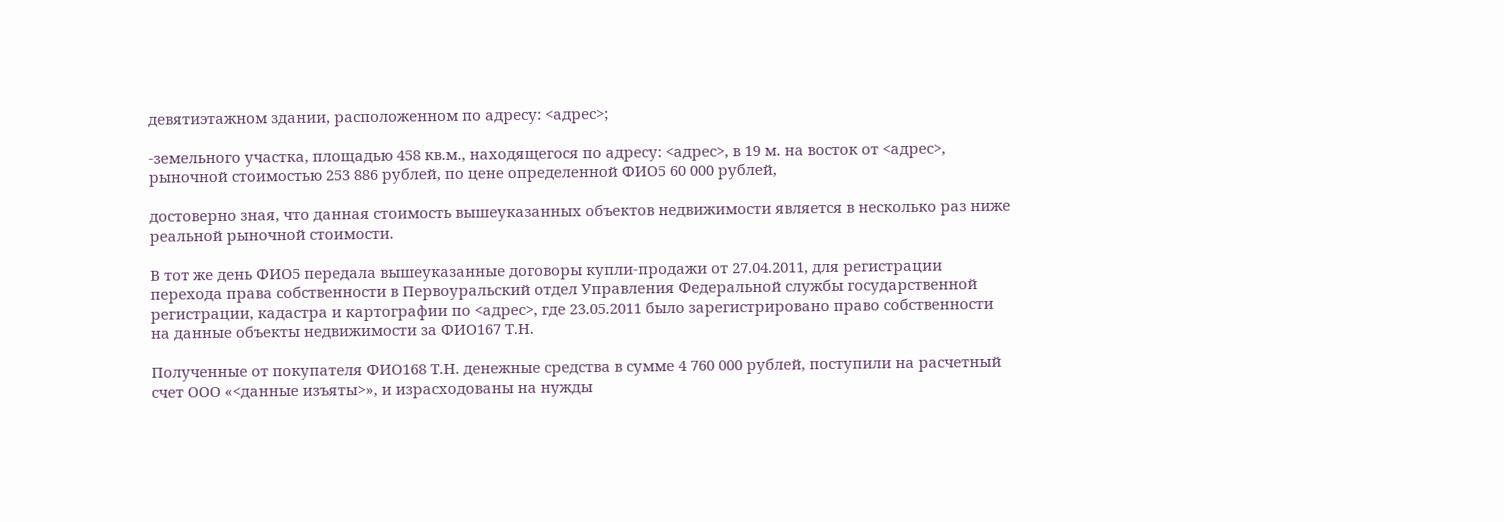девятиэтажном здании, расположенном по адресу: <адрес>;

-земельного участка, площадью 458 кв.м., находящегося по адресу: <адрес>, в 19 м. на восток от <адрес>, рыночной стоимостью 253 886 рублей, по цене определенной ФИО5 60 000 рублей,

достоверно зная, что данная стоимость вышеуказанных объектов недвижимости является в несколько раз ниже реальной рыночной стоимости.

В тот же день ФИО5 передала вышеуказанные договоры купли-продажи от 27.04.2011, для регистрации перехода права собственности в Первоуральский отдел Управления Федеральной службы государственной регистрации, кадастра и картографии по <адрес>, где 23.05.2011 было зарегистрировано право собственности на данные объекты недвижимости за ФИО167 Т.Н.

Полученные от покупателя ФИО168 Т.Н. денежные средства в сумме 4 760 000 рублей, поступили на расчетный счет ООО «<данные изъяты>», и израсходованы на нужды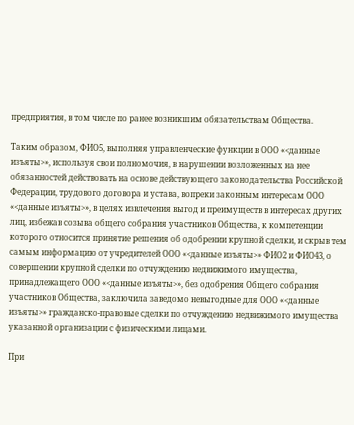предприятия, в том числе по ранее возникшим обязательствам Общества.

Таким образом, ФИО5, выполняя управленческие функции в ООО «<данные изъяты>», используя свои полномочия, в нарушении возложенных на нее обязанностей действовать на основе действующего законодательства Российской Федерации, трудового договора и устава, вопреки законным интересам ООО «<данные изъяты>», в целях извлечения выгод и преимуществ в интересах других лиц, избежав созыва общего собрания участников Общества, к компетенции которого относится принятие решения об одобрении крупной сделки, и скрыв тем самым информацию от учредителей ООО «<данные изъяты>» ФИО2 и ФИО43, о совершении крупной сделки по отчуждению недвижимого имущества, принадлежащего ООО «<данные изъяты>», без одобрения Общего собрания участников Общества, заключила заведомо невыгодные для ООО «<данные изъяты>» гражданско-правовые сделки по отчуждению недвижимого имущества указанной организации с физическими лицами.

При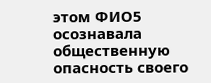этом ФИО5 осознавала общественную опасность своего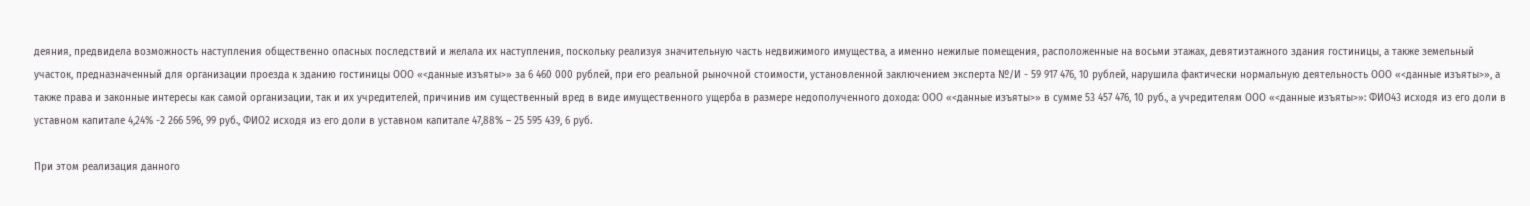деяния, предвидела возможность наступления общественно опасных последствий и желала их наступления, поскольку реализуя значительную часть недвижимого имущества, а именно нежилые помещения, расположенные на восьми этажах, девятиэтажного здания гостиницы, а также земельный участок, предназначенный для организации проезда к зданию гостиницы ООО «<данные изъяты>» за 6 460 000 рублей, при его реальной рыночной стоимости, установленной заключением эксперта №/И - 59 917 476, 10 рублей, нарушила фактически нормальную деятельность ООО «<данные изъяты>», а также права и законные интересы как самой организации, так и их учредителей, причинив им существенный вред в виде имущественного ущерба в размере недополученного дохода: ООО «<данные изъяты>» в сумме 53 457 476, 10 руб., а учредителям ООО «<данные изъяты>»: ФИО43 исходя из его доли в уставном капитале 4,24% -2 266 596, 99 руб., ФИО2 исходя из его доли в уставном капитале 47,88% – 25 595 439, 6 руб.

При этом реализация данного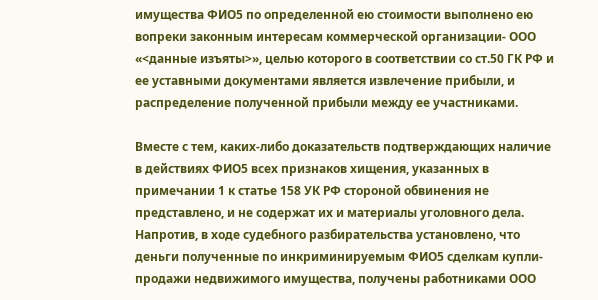имущества ФИО5 по определенной ею стоимости выполнено ею вопреки законным интересам коммерческой организации- ООО «<данные изъяты>», целью которого в соответствии со ст.50 ГК РФ и ее уставными документами является извлечение прибыли, и распределение полученной прибыли между ее участниками.

Вместе с тем, каких-либо доказательств подтверждающих наличие в действиях ФИО5 всех признаков хищения, указанных в примечании 1 к статье 158 УК РФ стороной обвинения не представлено, и не содержат их и материалы уголовного дела. Напротив, в ходе судебного разбирательства установлено, что деньги полученные по инкриминируемым ФИО5 сделкам купли-продажи недвижимого имущества, получены работниками ООО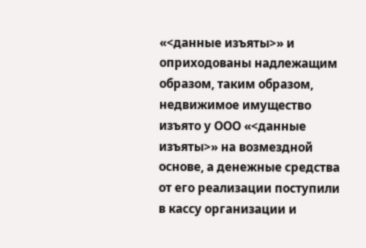«<данные изъяты>» и оприходованы надлежащим образом, таким образом, недвижимое имущество изъято у ООО «<данные изъяты>» на возмездной основе, а денежные средства от его реализации поступили в кассу организации и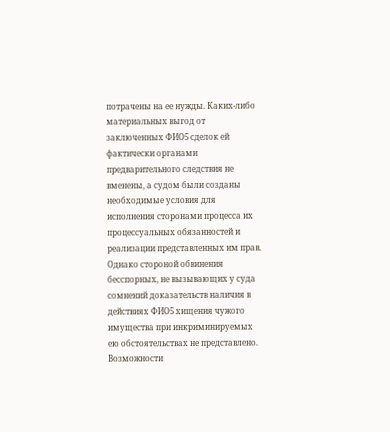потрачены на ее нужды. Каких-либо материальных выгод от заключенных ФИО5 сделок ей фактически органами предварительного следствия не вменены, а судом были созданы необходимые условия для исполнения сторонами процесса их процессуальных обязанностей и реализации представленных им прав. Однако стороной обвинения бесспорных, не вызывающих у суда сомнений доказательств наличия в действиях ФИО5 хищения чужого имущества при инкриминируемых ею обстоятельствах не представлено. Возможности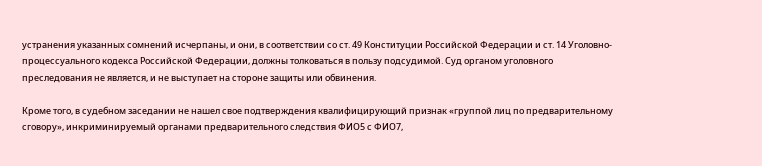устранения указанных сомнений исчерпаны, и они, в соответствии со ст. 49 Конституции Российской Федерации и ст. 14 Уголовно-процессуального кодекса Российской Федерации, должны толковаться в пользу подсудимой. Суд органом уголовного преследования не является, и не выступает на стороне защиты или обвинения.

Кроме того, в судебном заседании не нашел свое подтверждения квалифицирующий признак «группой лиц по предварительному сговору», инкриминируемый органами предварительного следствия ФИО5 с ФИО7,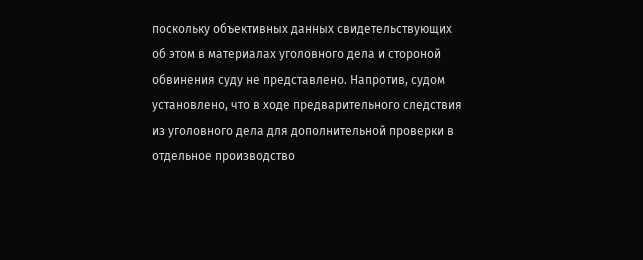поскольку объективных данных свидетельствующих об этом в материалах уголовного дела и стороной обвинения суду не представлено. Напротив, судом установлено, что в ходе предварительного следствия из уголовного дела для дополнительной проверки в отдельное производство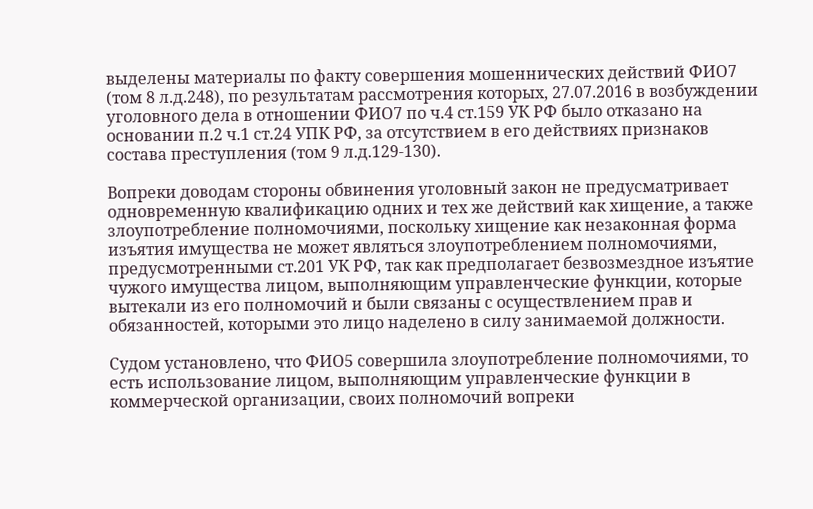выделены материалы по факту совершения мошеннических действий ФИО7 (том 8 л.д.248), по результатам рассмотрения которых, 27.07.2016 в возбуждении уголовного дела в отношении ФИО7 по ч.4 ст.159 УК РФ было отказано на основании п.2 ч.1 ст.24 УПК РФ, за отсутствием в его действиях признаков состава преступления (том 9 л.д.129-130).

Вопреки доводам стороны обвинения уголовный закон не предусматривает одновременную квалификацию одних и тех же действий как хищение, а также злоупотребление полномочиями, поскольку хищение как незаконная форма изъятия имущества не может являться злоупотреблением полномочиями, предусмотренными ст.201 УК РФ, так как предполагает безвозмездное изъятие чужого имущества лицом, выполняющим управленческие функции, которые вытекали из его полномочий и были связаны с осуществлением прав и обязанностей, которыми это лицо наделено в силу занимаемой должности.

Судом установлено, что ФИО5 совершила злоупотребление полномочиями, то есть использование лицом, выполняющим управленческие функции в коммерческой организации, своих полномочий вопреки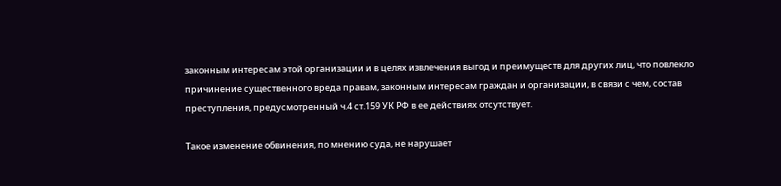законным интересам этой организации и в целях извлечения выгод и преимуществ для других лиц, что повлекло причинение существенного вреда правам, законным интересам граждан и организации, в связи с чем, состав преступления, предусмотренный ч.4 ст.159 УК РФ в ее действиях отсутствует.

Такое изменение обвинения, по мнению суда, не нарушает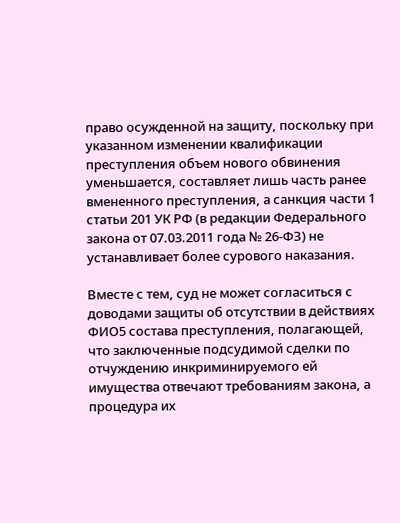право осужденной на защиту, поскольку при указанном изменении квалификации преступления объем нового обвинения уменьшается, составляет лишь часть ранее вмененного преступления, а санкция части 1 статьи 201 УК РФ (в редакции Федерального закона от 07.03.2011 года № 26-ФЗ) не устанавливает более сурового наказания.

Вместе с тем, суд не может согласиться с доводами защиты об отсутствии в действиях ФИО5 состава преступления, полагающей, что заключенные подсудимой сделки по отчуждению инкриминируемого ей имущества отвечают требованиям закона, а процедура их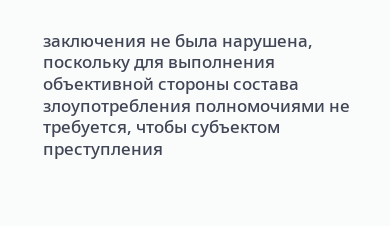заключения не была нарушена, поскольку для выполнения объективной стороны состава злоупотребления полномочиями не требуется, чтобы субъектом преступления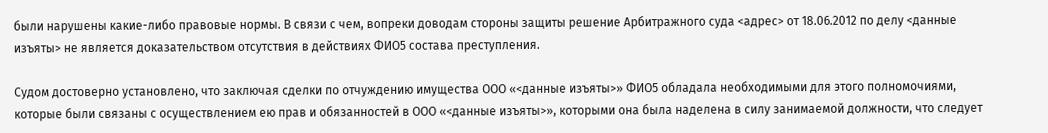были нарушены какие-либо правовые нормы. В связи с чем, вопреки доводам стороны защиты решение Арбитражного суда <адрес> от 18.06.2012 по делу <данные изъяты> не является доказательством отсутствия в действиях ФИО5 состава преступления.

Судом достоверно установлено, что заключая сделки по отчуждению имущества ООО «<данные изъяты>» ФИО5 обладала необходимыми для этого полномочиями, которые были связаны с осуществлением ею прав и обязанностей в ООО «<данные изъяты>», которыми она была наделена в силу занимаемой должности, что следует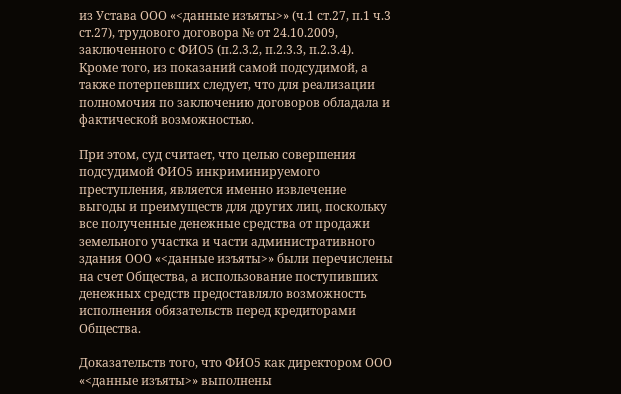из Устава ООО «<данные изъяты>» (ч.1 ст.27, п.1 ч.3 ст.27), трудового договора № от 24.10.2009, заключенного с ФИО5 (п.2.3.2, п.2.3.3, п.2.3.4). Кроме того, из показаний самой подсудимой, а также потерпевших следует, что для реализации полномочия по заключению договоров обладала и фактической возможностью.

При этом, суд считает, что целью совершения подсудимой ФИО5 инкриминируемого преступления, является именно извлечение выгоды и преимуществ для других лиц, поскольку все полученные денежные средства от продажи земельного участка и части административного здания ООО «<данные изъяты>» были перечислены на счет Общества, а использование поступивших денежных средств предоставляло возможность исполнения обязательств перед кредиторами Общества.

Доказательств того, что ФИО5 как директором ООО «<данные изъяты>» выполнены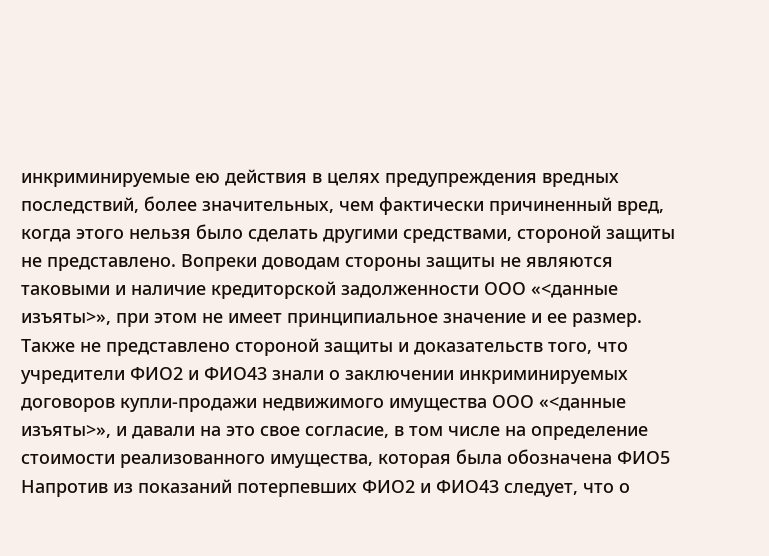инкриминируемые ею действия в целях предупреждения вредных последствий, более значительных, чем фактически причиненный вред, когда этого нельзя было сделать другими средствами, стороной защиты не представлено. Вопреки доводам стороны защиты не являются таковыми и наличие кредиторской задолженности ООО «<данные изъяты>», при этом не имеет принципиальное значение и ее размер. Также не представлено стороной защиты и доказательств того, что учредители ФИО2 и ФИО43 знали о заключении инкриминируемых договоров купли-продажи недвижимого имущества ООО «<данные изъяты>», и давали на это свое согласие, в том числе на определение стоимости реализованного имущества, которая была обозначена ФИО5 Напротив из показаний потерпевших ФИО2 и ФИО43 следует, что о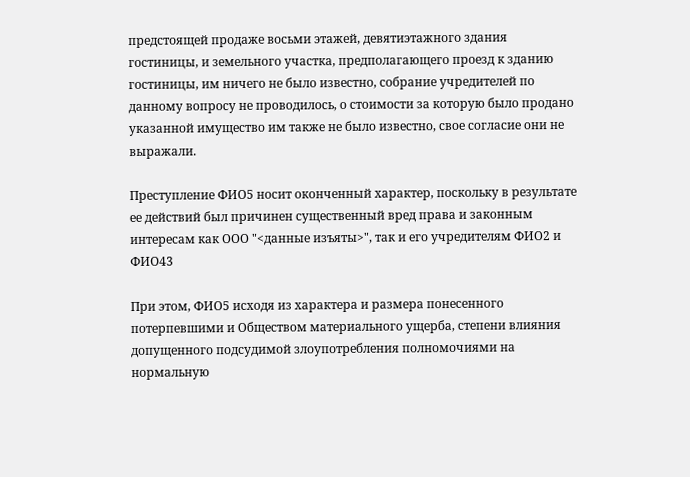предстоящей продаже восьми этажей, девятиэтажного здания гостиницы, и земельного участка, предполагающего проезд к зданию гостиницы, им ничего не было известно, собрание учредителей по данному вопросу не проводилось, о стоимости за которую было продано указанной имущество им также не было известно, свое согласие они не выражали.

Преступление ФИО5 носит оконченный характер, поскольку в результате ее действий был причинен существенный вред права и законным интересам как ООО "<данные изъяты>", так и его учредителям ФИО2 и ФИО43

При этом, ФИО5 исходя из характера и размера понесенного потерпевшими и Обществом материального ущерба, степени влияния допущенного подсудимой злоупотребления полномочиями на нормальную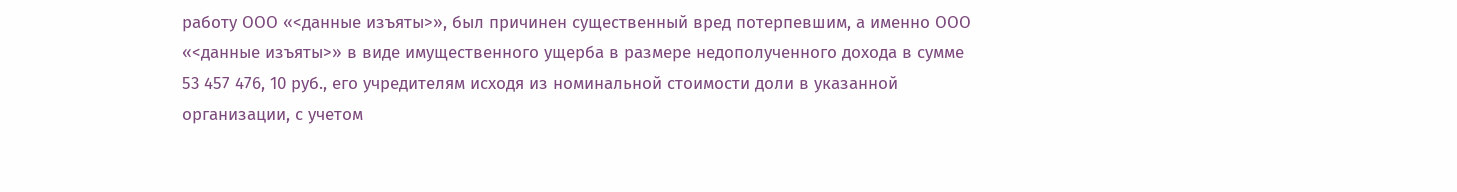работу ООО «<данные изъяты>», был причинен существенный вред потерпевшим, а именно ООО «<данные изъяты>» в виде имущественного ущерба в размере недополученного дохода в сумме 53 457 476, 10 руб., его учредителям исходя из номинальной стоимости доли в указанной организации, с учетом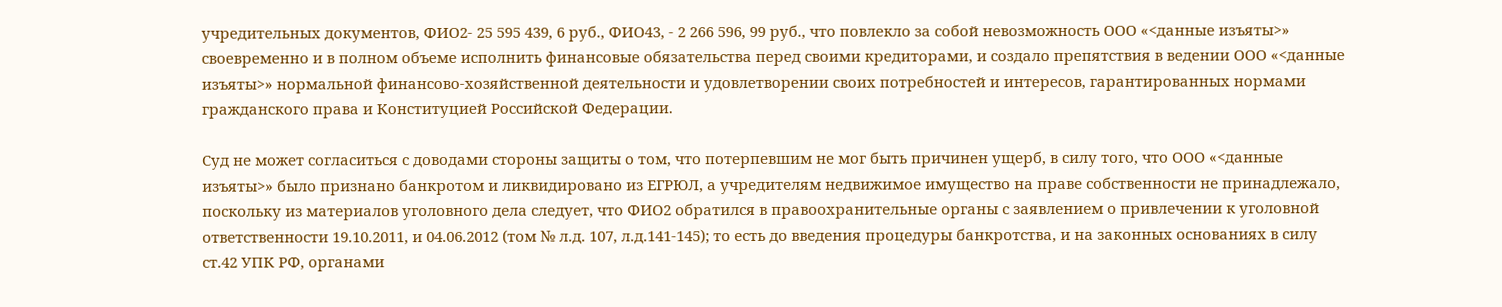учредительных документов, ФИО2- 25 595 439, 6 руб., ФИО43, - 2 266 596, 99 руб., что повлекло за собой невозможность ООО «<данные изъяты>» своевременно и в полном объеме исполнить финансовые обязательства перед своими кредиторами, и создало препятствия в ведении ООО «<данные изъяты>» нормальной финансово-хозяйственной деятельности и удовлетворении своих потребностей и интересов, гарантированных нормами гражданского права и Конституцией Российской Федерации.

Суд не может согласиться с доводами стороны защиты о том, что потерпевшим не мог быть причинен ущерб, в силу того, что ООО «<данные изъяты>» было признано банкротом и ликвидировано из ЕГРЮЛ, а учредителям недвижимое имущество на праве собственности не принадлежало, поскольку из материалов уголовного дела следует, что ФИО2 обратился в правоохранительные органы с заявлением о привлечении к уголовной ответственности 19.10.2011, и 04.06.2012 (том № л.д. 107, л.д.141-145); то есть до введения процедуры банкротства, и на законных основаниях в силу ст.42 УПК РФ, органами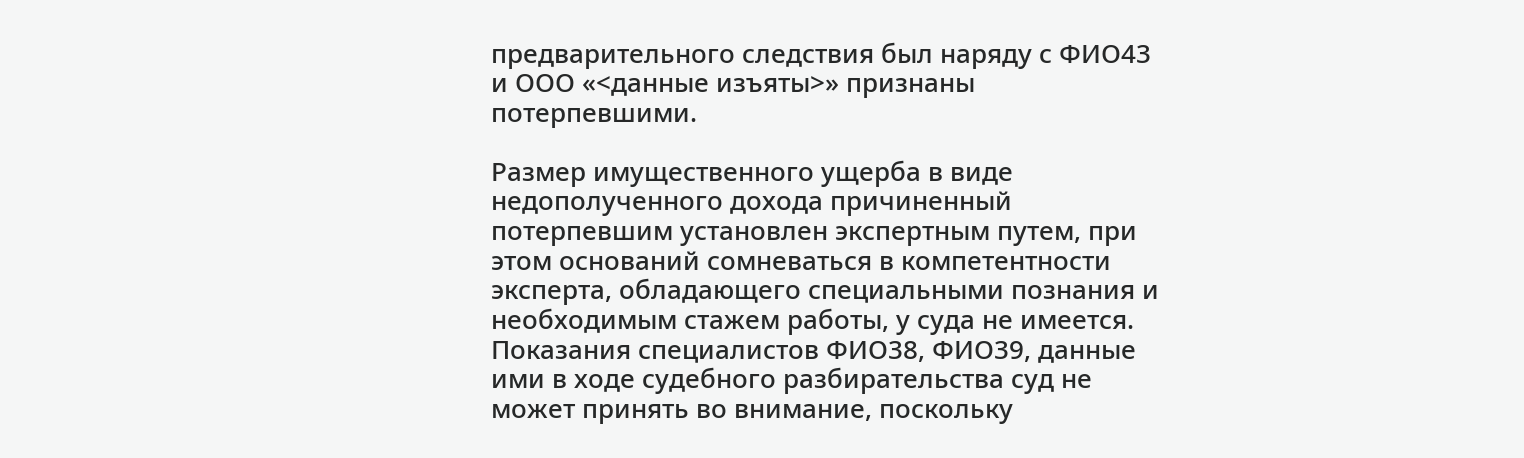предварительного следствия был наряду с ФИО43 и ООО «<данные изъяты>» признаны потерпевшими.

Размер имущественного ущерба в виде недополученного дохода причиненный потерпевшим установлен экспертным путем, при этом оснований сомневаться в компетентности эксперта, обладающего специальными познания и необходимым стажем работы, у суда не имеется. Показания специалистов ФИО38, ФИО39, данные ими в ходе судебного разбирательства суд не может принять во внимание, поскольку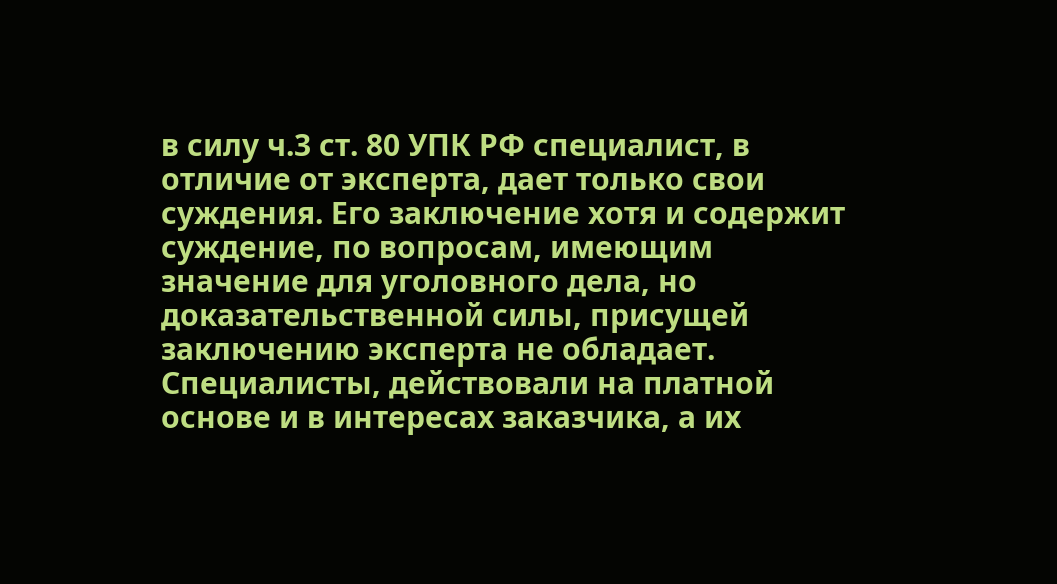в силу ч.3 ст. 80 УПК РФ специалист, в отличие от эксперта, дает только свои суждения. Его заключение хотя и содержит суждение, по вопросам, имеющим значение для уголовного дела, но доказательственной силы, присущей заключению эксперта не обладает. Специалисты, действовали на платной основе и в интересах заказчика, а их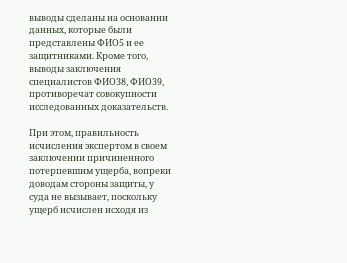выводы сделаны на основании данных, которые были представлены ФИО5 и ее защитниками. Кроме того, выводы заключения специалистов ФИО38, ФИО39, противоречат совокупности исследованных доказательств.

При этом, правильность исчисления экспертом в своем заключении причиненного потерпевшим ущерба, вопреки доводам стороны защиты, у суда не вызывает, поскольку ущерб исчислен исходя из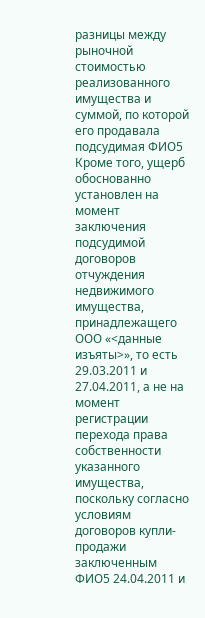разницы между рыночной стоимостью реализованного имущества и суммой, по которой его продавала подсудимая ФИО5 Кроме того, ущерб обоснованно установлен на момент заключения подсудимой договоров отчуждения недвижимого имущества, принадлежащего ООО «<данные изъяты>», то есть 29.03.2011 и 27.04.2011, а не на момент регистрации перехода права собственности указанного имущества, поскольку согласно условиям договоров купли-продажи заключенным ФИО5 24.04.2011 и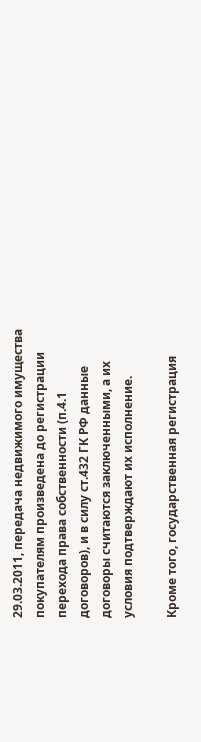29.03.2011, передача недвижимого имущества покупателям произведена до регистрации перехода права собственности (п.4.1 договоров), и в силу ст.432 ГК РФ данные договоры считаются заключенными, а их условия подтверждают их исполнение.

Кроме того, государственная регистрация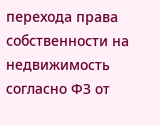перехода права собственности на недвижимость согласно ФЗ от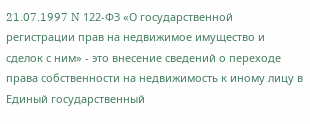21.07.1997 N 122-ФЗ «О государственной регистрации прав на недвижимое имущество и сделок с ним» - это внесение сведений о переходе права собственности на недвижимость к иному лицу в Единый государственный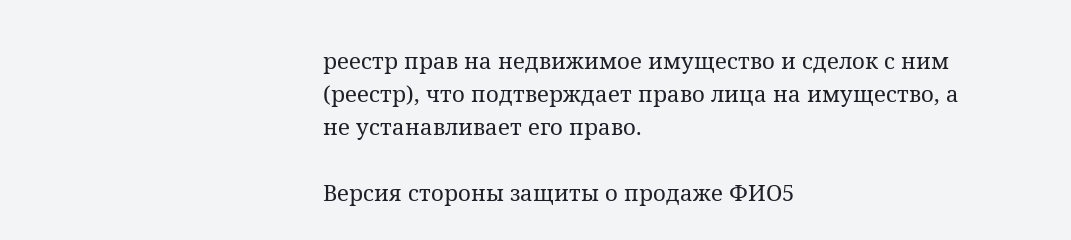реестр прав на недвижимое имущество и сделок с ним (реестр), что подтверждает право лица на имущество, а не устанавливает его право.

Версия стороны защиты о продаже ФИО5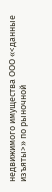недвижимого имущества ООО «<данные изъяты>» по рыночной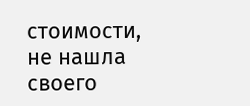стоимости, не нашла своего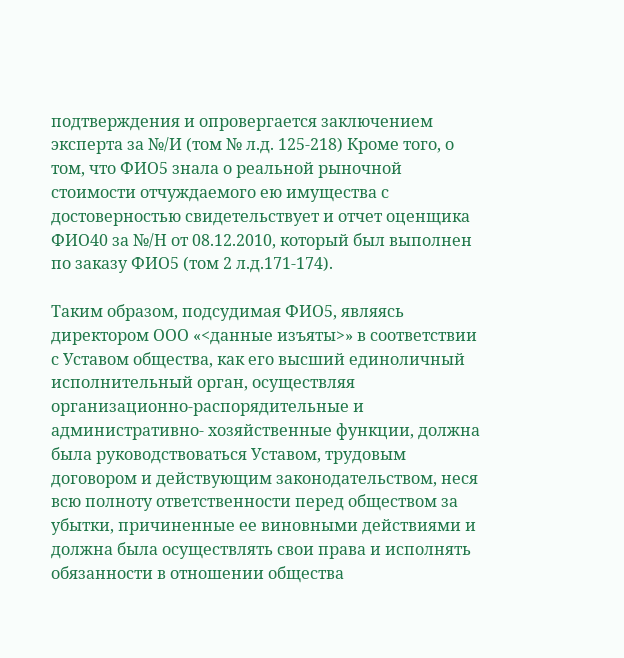подтверждения и опровергается заключением эксперта за №/И (том № л.д. 125-218) Кроме того, о том, что ФИО5 знала о реальной рыночной стоимости отчуждаемого ею имущества с достоверностью свидетельствует и отчет оценщика ФИО40 за №/Н от 08.12.2010, который был выполнен по заказу ФИО5 (том 2 л.д.171-174).

Таким образом, подсудимая ФИО5, являясь директором ООО «<данные изъяты>» в соответствии с Уставом общества, как его высший единоличный исполнительный орган, осуществляя организационно-распорядительные и административно- хозяйственные функции, должна была руководствоваться Уставом, трудовым договором и действующим законодательством, неся всю полноту ответственности перед обществом за убытки, причиненные ее виновными действиями и должна была осуществлять свои права и исполнять обязанности в отношении общества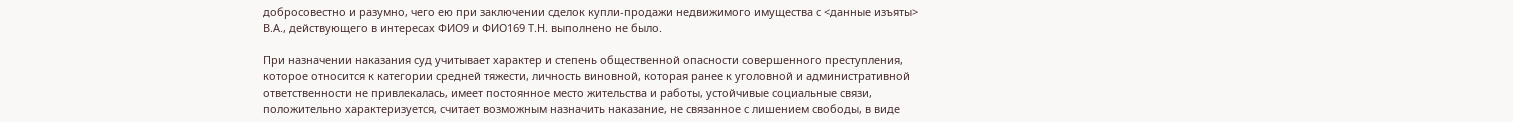добросовестно и разумно, чего ею при заключении сделок купли-продажи недвижимого имущества с <данные изъяты> В.А., действующего в интересах ФИО9 и ФИО169 Т.Н. выполнено не было.

При назначении наказания суд учитывает характер и степень общественной опасности совершенного преступления, которое относится к категории средней тяжести, личность виновной, которая ранее к уголовной и административной ответственности не привлекалась, имеет постоянное место жительства и работы, устойчивые социальные связи, положительно характеризуется, считает возможным назначить наказание, не связанное с лишением свободы, в виде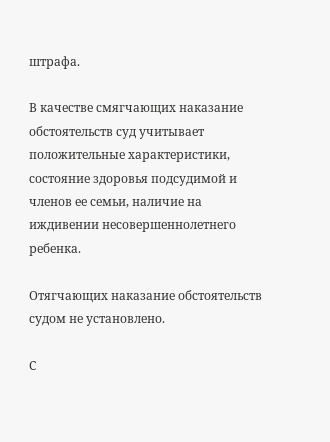штрафа.

В качестве смягчающих наказание обстоятельств суд учитывает положительные характеристики, состояние здоровья подсудимой и членов ее семьи, наличие на иждивении несовершеннолетнего ребенка.

Отягчающих наказание обстоятельств судом не установлено.

С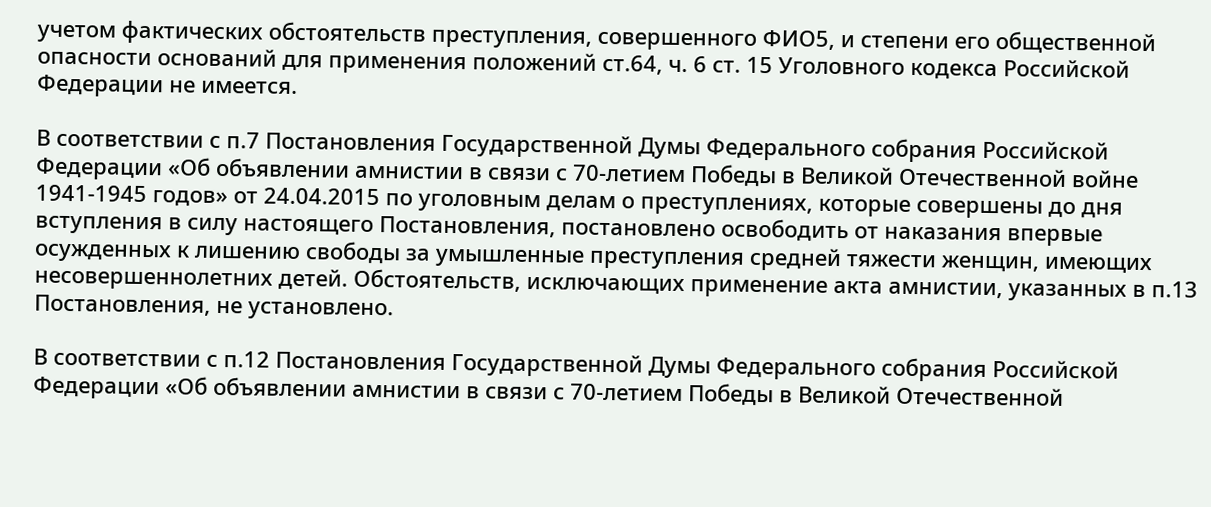учетом фактических обстоятельств преступления, совершенного ФИО5, и степени его общественной опасности оснований для применения положений ст.64, ч. 6 ст. 15 Уголовного кодекса Российской Федерации не имеется.

В соответствии с п.7 Постановления Государственной Думы Федерального собрания Российской Федерации «Об объявлении амнистии в связи с 70-летием Победы в Великой Отечественной войне 1941-1945 годов» от 24.04.2015 по уголовным делам о преступлениях, которые совершены до дня вступления в силу настоящего Постановления, постановлено освободить от наказания впервые осужденных к лишению свободы за умышленные преступления средней тяжести женщин, имеющих несовершеннолетних детей. Обстоятельств, исключающих применение акта амнистии, указанных в п.13 Постановления, не установлено.

В соответствии с п.12 Постановления Государственной Думы Федерального собрания Российской Федерации «Об объявлении амнистии в связи с 70-летием Победы в Великой Отечественной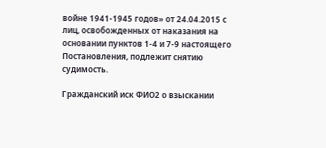войне 1941-1945 годов» от 24.04.2015 с лиц, освобожденных от наказания на основании пунктов 1-4 и 7-9 настоящего Постановления, подлежит снятию судимость.

Гражданский иск ФИО2 о взыскании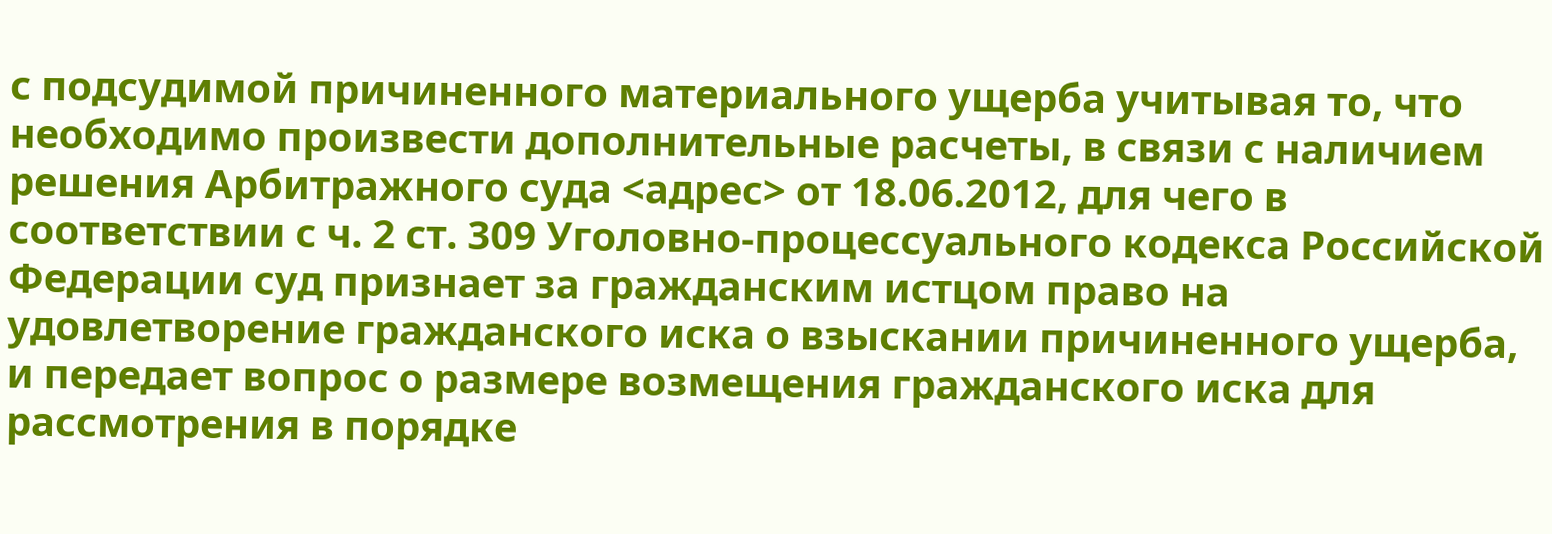с подсудимой причиненного материального ущерба учитывая то, что необходимо произвести дополнительные расчеты, в связи с наличием решения Арбитражного суда <адрес> от 18.06.2012, для чего в соответствии с ч. 2 ст. 309 Уголовно-процессуального кодекса Российской Федерации суд признает за гражданским истцом право на удовлетворение гражданского иска о взыскании причиненного ущерба, и передает вопрос о размере возмещения гражданского иска для рассмотрения в порядке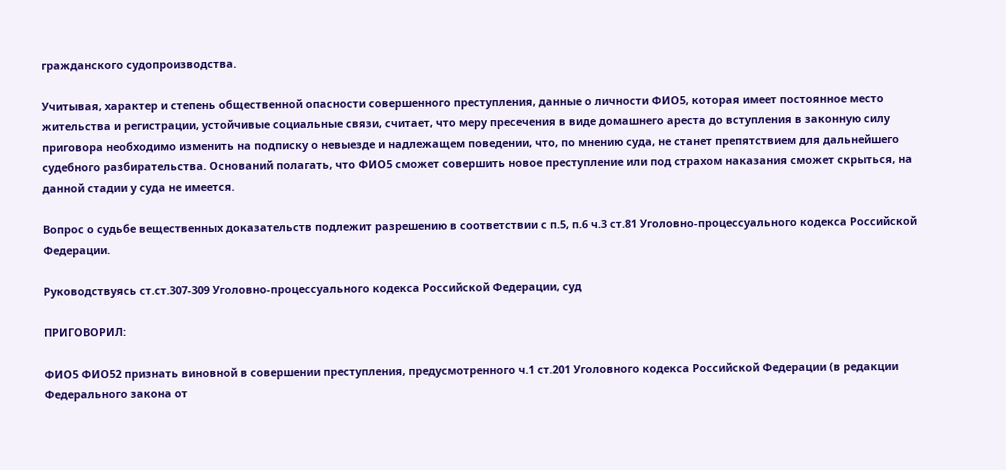гражданского судопроизводства.

Учитывая, характер и степень общественной опасности совершенного преступления, данные о личности ФИО5, которая имеет постоянное место жительства и регистрации, устойчивые социальные связи, считает, что меру пресечения в виде домашнего ареста до вступления в законную силу приговора необходимо изменить на подписку о невыезде и надлежащем поведении, что, по мнению суда, не станет препятствием для дальнейшего судебного разбирательства. Оснований полагать, что ФИО5 сможет совершить новое преступление или под страхом наказания сможет скрыться, на данной стадии у суда не имеется.

Вопрос о судьбе вещественных доказательств подлежит разрешению в соответствии с п.5, п.6 ч.3 ст.81 Уголовно-процессуального кодекса Российской Федерации.

Руководствуясь ст.ст.307-309 Уголовно-процессуального кодекса Российской Федерации, суд

ПРИГОВОРИЛ:

ФИО5 ФИО52 признать виновной в совершении преступления, предусмотренного ч.1 ст.201 Уголовного кодекса Российской Федерации (в редакции Федерального закона от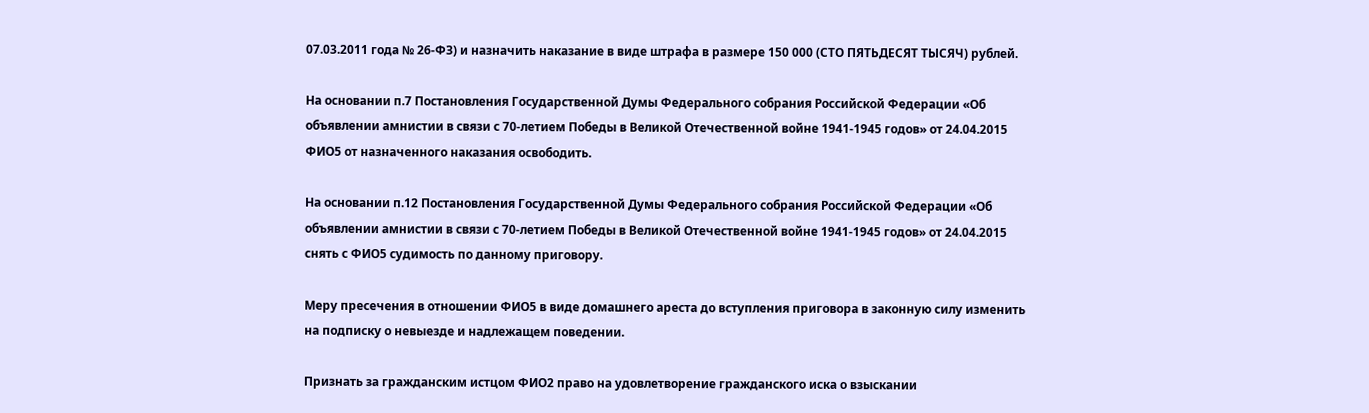07.03.2011 года № 26-ФЗ) и назначить наказание в виде штрафа в размере 150 000 (СТО ПЯТЬДЕСЯТ ТЫСЯЧ) рублей.

На основании п.7 Постановления Государственной Думы Федерального собрания Российской Федерации «Об объявлении амнистии в связи с 70-летием Победы в Великой Отечественной войне 1941-1945 годов» от 24.04.2015 ФИО5 от назначенного наказания освободить.

На основании п.12 Постановления Государственной Думы Федерального собрания Российской Федерации «Об объявлении амнистии в связи с 70-летием Победы в Великой Отечественной войне 1941-1945 годов» от 24.04.2015 снять с ФИО5 судимость по данному приговору.

Меру пресечения в отношении ФИО5 в виде домашнего ареста до вступления приговора в законную силу изменить на подписку о невыезде и надлежащем поведении.

Признать за гражданским истцом ФИО2 право на удовлетворение гражданского иска о взыскании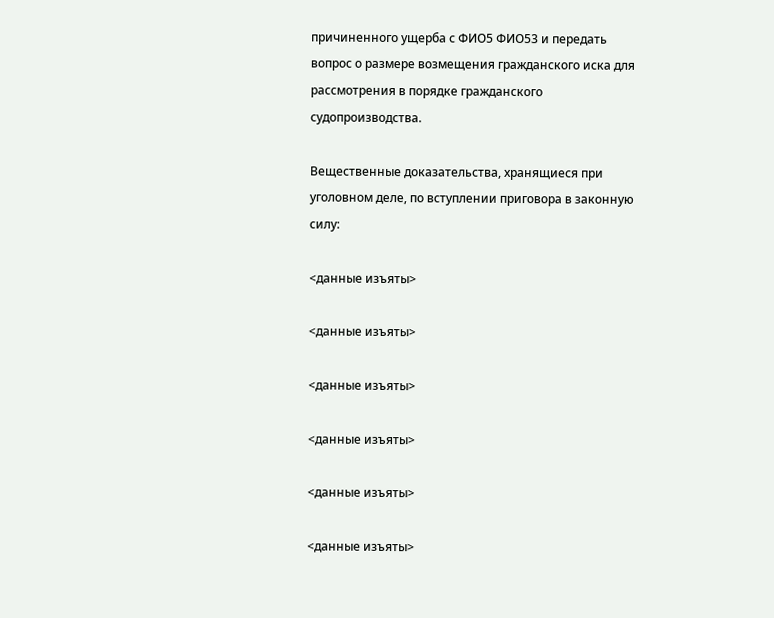причиненного ущерба с ФИО5 ФИО53 и передать вопрос о размере возмещения гражданского иска для рассмотрения в порядке гражданского судопроизводства.

Вещественные доказательства, хранящиеся при уголовном деле, по вступлении приговора в законную силу:

<данные изъяты>

<данные изъяты>

<данные изъяты>

<данные изъяты>

<данные изъяты>

<данные изъяты>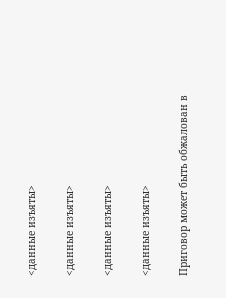<данные изъяты>

<данные изъяты>

<данные изъяты>

<данные изъяты>

Приговор может быть обжалован в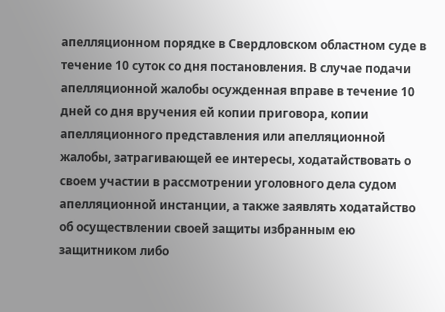апелляционном порядке в Свердловском областном суде в течение 10 суток со дня постановления. В случае подачи апелляционной жалобы осужденная вправе в течение 10 дней со дня вручения ей копии приговора, копии апелляционного представления или апелляционной жалобы, затрагивающей ее интересы, ходатайствовать о своем участии в рассмотрении уголовного дела судом апелляционной инстанции, а также заявлять ходатайство об осуществлении своей защиты избранным ею защитником либо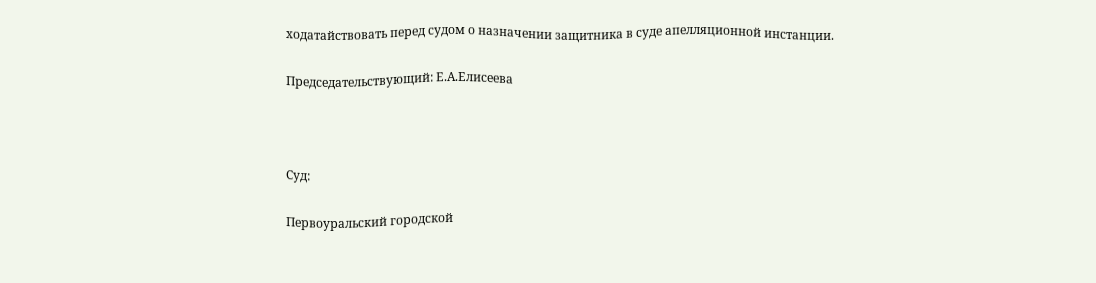ходатайствовать перед судом о назначении защитника в суде апелляционной инстанции.

Председательствующий: Е.А.Елисеева



Суд:

Первоуральский городской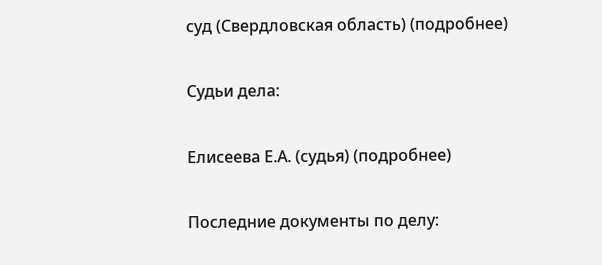суд (Свердловская область) (подробнее)

Судьи дела:

Елисеева Е.А. (судья) (подробнее)

Последние документы по делу: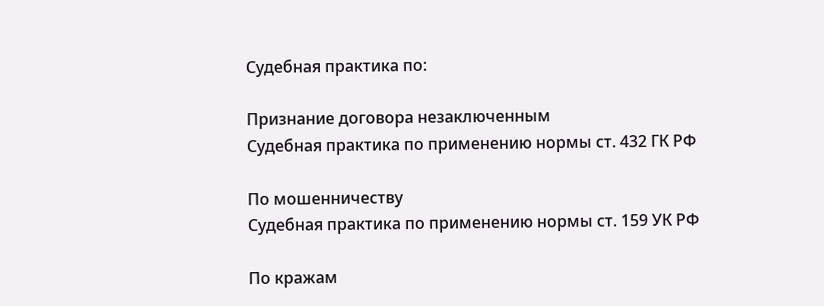Судебная практика по:

Признание договора незаключенным
Судебная практика по применению нормы ст. 432 ГК РФ

По мошенничеству
Судебная практика по применению нормы ст. 159 УК РФ

По кражам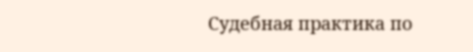Судебная практика по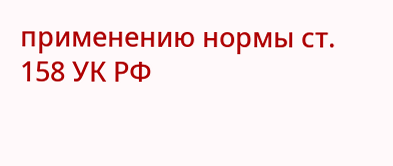применению нормы ст. 158 УК РФ